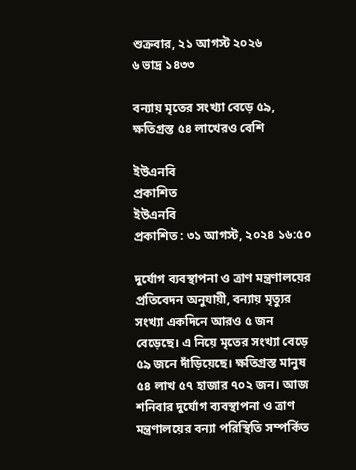শুক্রবার, ২১ আগস্ট ২০২৬
৬ ভাদ্র ১৪৩৩

বন্যায় মৃতের সংখ্যা বেড়ে ৫৯, ক্ষতিগ্রস্ত ৫৪ লাখেরও বেশি

ইউএনবি
প্রকাশিত
ইউএনবি
প্রকাশিত : ৩১ আগস্ট, ২০২৪ ১৬:৫০

দুর্যোগ ব্যবস্থাপনা ও ত্রাণ মন্ত্রণালয়ের প্রতিবেদন অনুযায়ী, বন্যায় মৃত্যুর সংখ্যা একদিনে আরও ৫ জন বেড়েছে। এ নিয়ে মৃতের সংখ্যা বেড়ে ৫৯ জনে দাঁড়িয়েছে। ক্ষতিগ্রস্ত মানুষ ৫৪ লাখ ৫৭ হাজার ৭০২ জন। আজ শনিবার দুর্যোগ ব্যবস্থাপনা ও ত্রাণ মন্ত্রণালয়ের বন্যা পরিস্থিতি সম্পর্কিত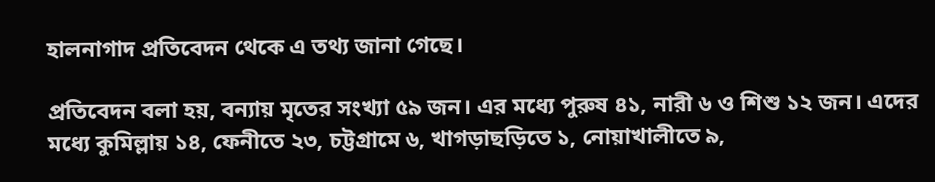হালনাগাদ প্রতিবেদন থেকে এ তথ্য জানা গেছে।

প্রতিবেদন বলা হয়, বন্যায় মৃতের সংখ্যা ৫৯ জন। এর মধ্যে পুরুষ ৪১, নারী ৬ ও শিশু ১২ জন‌। এদের মধ্যে কুমিল্লায় ১৪, ফেনীতে ২৩, চট্টগ্রামে ৬, খাগড়াছড়িতে ১, নোয়াখালীতে ৯,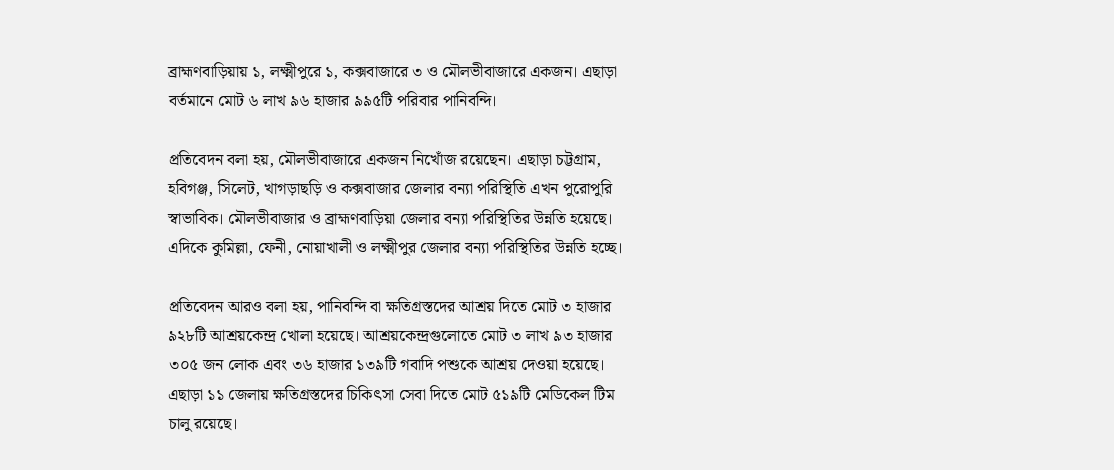ব্রাহ্মণবাড়িয়ায় ১, লক্ষ্মীপুরে ১, কক্সবাজারে ৩ ও মৌলভীবাজারে একজন। এছাড়া বর্তমানে মোট ৬ লাখ ৯৬ হাজার ৯৯৫টি পরিবার পানিবন্দি।

প্রতিবেদন বলা হয়, মৌলভীবাজারে একজন নিখোঁজ রয়েছেন। এছাড়া চট্টগ্রাম, হবিগঞ্জ, সিলেট, খাগড়াছড়ি ও কক্সবাজার জেলার বন্যা পরিস্থিতি এখন পুরোপুরি স্বাভাবিক। মৌলভীবাজার ও ব্রাহ্মণবাড়িয়া জেলার বন্যা পরিস্থিতির উন্নতি হয়েছে। এদিকে কুমিল্লা, ফেনী, নোয়াখালী ও লক্ষ্মীপুর জেলার বন্যা পরিস্থিতির উন্নতি হচ্ছে।

প্রতিবেদন আরও বলা হয়, পানিবন্দি বা ক্ষতিগ্রস্তদের আশ্রয় দিতে মোট ৩ হাজার ৯২৮টি আশ্রয়কেন্দ্র খোলা হয়েছে। আশ্রয়কেন্দ্রগুলোতে মোট ৩ লাখ ৯৩ হাজার ৩০৫ জন লোক এবং ৩৬ হাজার ১৩৯টি গবাদি পশুকে আশ্রয় দেওয়া হয়েছে। এছাড়া ১১ জেলায় ক্ষতিগ্রস্তদের চিকিৎসা সেবা দিতে মোট ৫১৯টি মেডিকেল টিম চালু রয়েছে।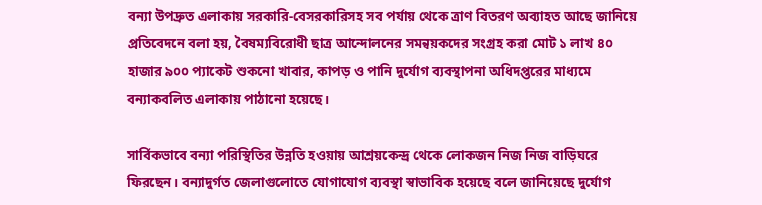বন্যা উপদ্রুত এলাকায় সরকারি-বেসরকারিসহ সব পর্যায় থেকে ত্রাণ বিতরণ অব্যাহত আছে জানিয়ে প্রতিবেদনে বলা হয়, বৈষম্যবিরোধী ছাত্র আন্দোলনের সমন্বয়কদের সংগ্রহ করা মোট ১ লাখ ৪০ হাজার ৯০০ প্যাকেট শুকনো খাবার, কাপড় ও পানি দুর্যোগ ব্যবস্থাপনা অধিদপ্তরের মাধ্যমে বন্যাকবলিত এলাকায় পাঠানো হয়েছে।

সার্বিকভাবে বন্যা পরিস্থিতির উন্নতি হওয়ায় আশ্রয়কেন্দ্র থেকে লোকজন নিজ নিজ বাড়িঘরে ফিরছেন। বন্যাদুর্গত জেলাগুলোতে যোগাযোগ ব্যবস্থা স্বাভাবিক হয়েছে বলে জানিয়েছে দুর্যোগ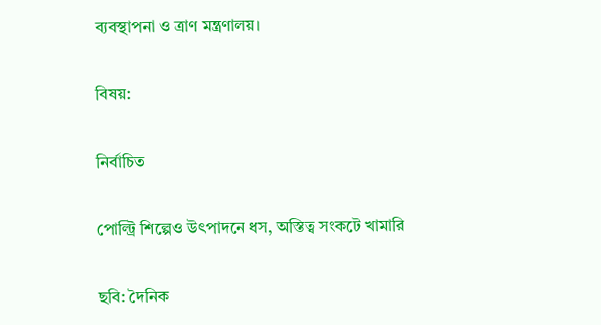ব্যবস্থাপনা ও ত্রাণ মন্ত্রণালয়।

বিষয়:

নির্বাচিত

পোল্ট্রি শিল্পেও উৎপাদনে ধস, অস্তিত্ব সংকটে খামারি

ছবি: দৈনিক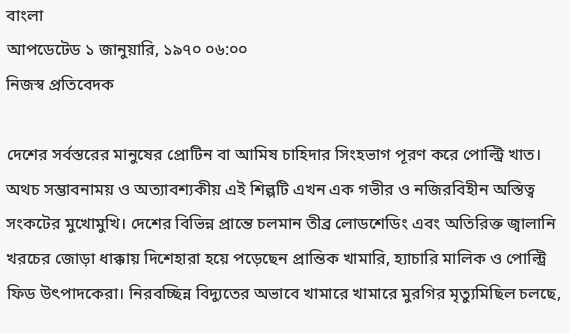বাংলা
আপডেটেড ১ জানুয়ারি, ১৯৭০ ০৬:০০
নিজস্ব প্রতিবেদক

দেশের সর্বস্তরের মানুষের প্রোটিন বা আমিষ চাহিদার সিংহভাগ পূরণ করে পোল্ট্রি খাত। অথচ সম্ভাবনাময় ও অত্যাবশ্যকীয় এই শিল্পটি এখন এক গভীর ও নজিরবিহীন অস্তিত্ব সংকটের মুখোমুখি। দেশের বিভিন্ন প্রান্তে চলমান তীব্র লোডশেডিং এবং অতিরিক্ত জ্বালানি খরচের জোড়া ধাক্কায় দিশেহারা হয়ে পড়েছেন প্রান্তিক খামারি, হ্যাচারি মালিক ও পোল্ট্রি ফিড উৎপাদকেরা। নিরবচ্ছিন্ন বিদ্যুতের অভাবে খামারে খামারে মুরগির মৃত্যুমিছিল চলছে,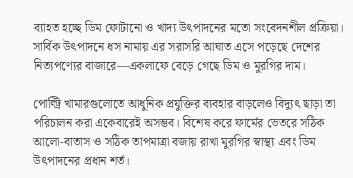ব্যাহত হচ্ছে ডিম ফোটানো ও খাদ্য উৎপাদনের মতো সংবেদনশীল প্রক্রিয়া। সার্বিক উৎপাদনে ধস নামায় এর সরাসরি আঘাত এসে পড়েছে দেশের নিত্যপণ্যের বাজারে—একলাফে বেড়ে গেছে ডিম ও মুরগির দাম।

পোল্ট্রি খামারগুলোতে আধুনিক প্রযুক্তির ব্যবহার বাড়লেও বিদ্যুৎ ছাড়া তা পরিচালন করা একেবারেই অসম্ভব। বিশেষ করে ফার্মের ভেতরে সঠিক আলো-বাতাস ও সঠিক তাপমাত্রা বজায় রাখা মুরগির স্বাস্থ্য এবং ডিম উৎপাদনের প্রধান শর্ত।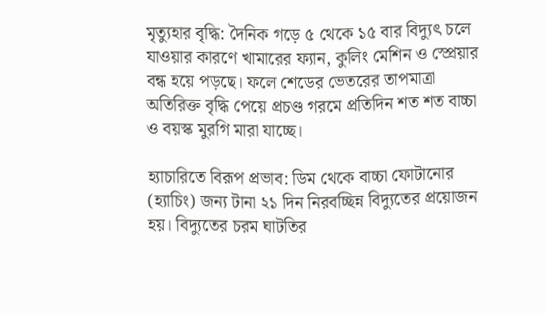মৃত্যুহার বৃদ্ধি: দৈনিক গড়ে ৫ থেকে ১৫ বার বিদ্যুৎ চলে যাওয়ার কারণে খামারের ফ্যান, কুলিং মেশিন ও স্প্রেয়ার বন্ধ হয়ে পড়ছে। ফলে শেডের ভেতরের তাপমাত্রা অতিরিক্ত বৃদ্ধি পেয়ে প্রচণ্ড গরমে প্রতিদিন শত শত বাচ্চা ও বয়স্ক মুরগি মারা যাচ্ছে।

হ্যাচারিতে বিরূপ প্রভাব: ডিম থেকে বাচ্চা ফোটানোর (হ্যাচিং) জন্য টানা ২১ দিন নিরবচ্ছিন্ন বিদ্যুতের প্রয়োজন হয়। বিদ্যুতের চরম ঘাটতির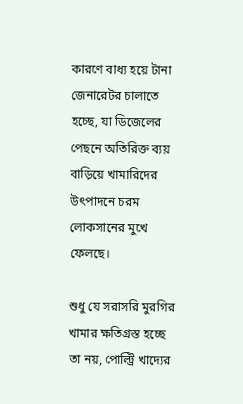কারণে বাধ্য হয়ে টানা জেনারেটর চালাতে হচ্ছে, যা ডিজেলের পেছনে অতিরিক্ত ব্যয় বাড়িয়ে খামারিদের উৎপাদনে চরম লোকসানের মুখে ফেলছে।

শুধু যে সরাসরি মুরগির খামার ক্ষতিগ্রস্ত হচ্ছে তা নয়, পোল্ট্রি খাদ্যের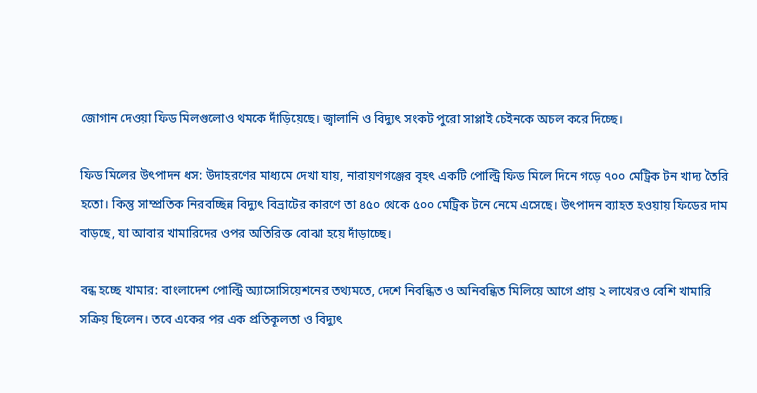জোগান দেওয়া ফিড মিলগুলোও থমকে দাঁড়িয়েছে। জ্বালানি ও বিদ্যুৎ সংকট পুরো সাপ্লাই চেইনকে অচল করে দিচ্ছে।

ফিড মিলের উৎপাদন ধস: উদাহরণের মাধ্যমে দেখা যায়, নারায়ণগঞ্জের বৃহৎ একটি পোল্ট্রি ফিড মিলে দিনে গড়ে ৭০০ মেট্রিক টন খাদ্য তৈরি হতো। কিন্তু সাম্প্রতিক নিরবচ্ছিন্ন বিদ্যুৎ বিভ্রাটের কারণে তা ৪৫০ থেকে ৫০০ মেট্রিক টনে নেমে এসেছে। উৎপাদন ব্যাহত হওয়ায় ফিডের দাম বাড়ছে, যা আবার খামারিদের ওপর অতিরিক্ত বোঝা হয়ে দাঁড়াচ্ছে।

বন্ধ হচ্ছে খামার: বাংলাদেশ পোল্ট্রি অ্যাসোসিয়েশনের তথ্যমতে, দেশে নিবন্ধিত ও অনিবন্ধিত মিলিয়ে আগে প্রায় ২ লাখেরও বেশি খামারি সক্রিয় ছিলেন। তবে একের পর এক প্রতিকূলতা ও বিদ্যুৎ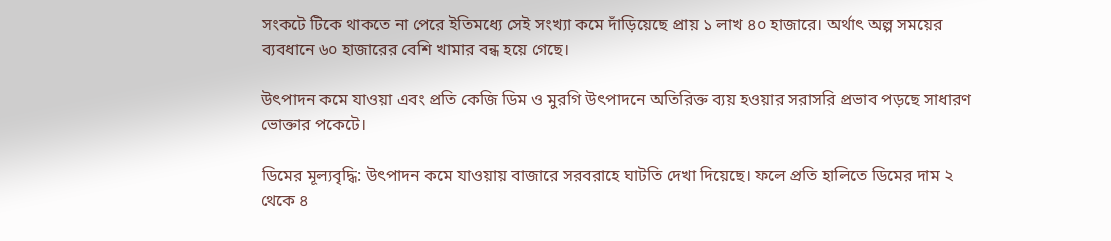সংকটে টিকে থাকতে না পেরে ইতিমধ্যে সেই সংখ্যা কমে দাঁড়িয়েছে প্রায় ১ লাখ ৪০ হাজারে। অর্থাৎ অল্প সময়ের ব্যবধানে ৬০ হাজারের বেশি খামার বন্ধ হয়ে গেছে।

উৎপাদন কমে যাওয়া এবং প্রতি কেজি ডিম ও মুরগি উৎপাদনে অতিরিক্ত ব্যয় হওয়ার সরাসরি প্রভাব পড়ছে সাধারণ ভোক্তার পকেটে।

ডিমের মূল্যবৃদ্ধি: উৎপাদন কমে যাওয়ায় বাজারে সরবরাহে ঘাটতি দেখা দিয়েছে। ফলে প্রতি হালিতে ডিমের দাম ২ থেকে ৪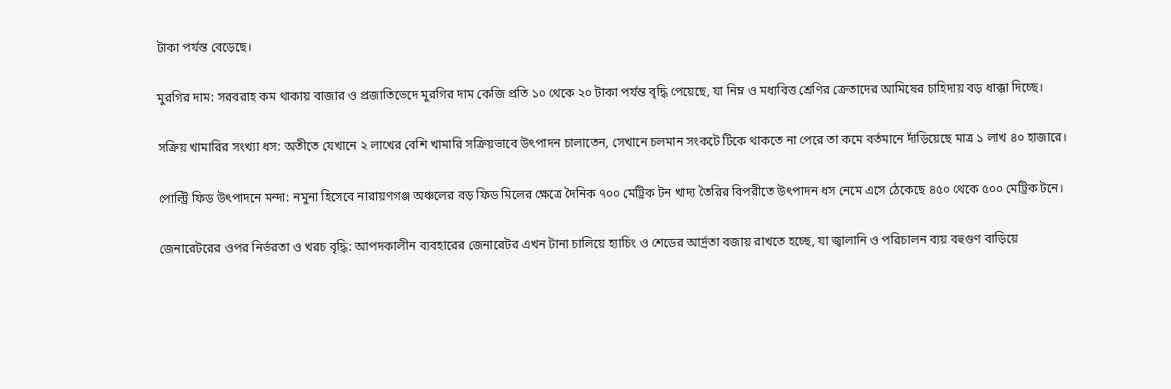টাকা পর্যন্ত বেড়েছে।

মুরগির দাম: সরবরাহ কম থাকায় বাজার ও প্রজাতিভেদে মুরগির দাম কেজি প্রতি ১০ থেকে ২০ টাকা পর্যন্ত বৃদ্ধি পেয়েছে, যা নিম্ন ও মধ্যবিত্ত শ্রেণির ক্রেতাদের আমিষের চাহিদায় বড় ধাক্কা দিচ্ছে।

সক্রিয় খামারির সংখ্যা ধস: অতীতে যেখানে ২ লাখের বেশি খামারি সক্রিয়ভাবে উৎপাদন চালাতেন, সেখানে চলমান সংকটে টিকে থাকতে না পেরে তা কমে বর্তমানে দাঁড়িয়েছে মাত্র ১ লাখ ৪০ হাজারে।

পোল্ট্রি ফিড উৎপাদনে মন্দা: নমুনা হিসেবে নারায়ণগঞ্জ অঞ্চলের বড় ফিড মিলের ক্ষেত্রে দৈনিক ৭০০ মেট্রিক টন খাদ্য তৈরির বিপরীতে উৎপাদন ধস নেমে এসে ঠেকেছে ৪৫০ থেকে ৫০০ মেট্রিক টনে।

জেনারেটরের ওপর নির্ভরতা ও খরচ বৃদ্ধি: আপদকালীন ব্যবহারের জেনারেটর এখন টানা চালিয়ে হ্যাচিং ও শেডের আর্দ্রতা বজায় রাখতে হচ্ছে, যা জ্বালানি ও পরিচালন ব্যয় বহুগুণ বাড়িয়ে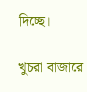দিচ্ছে।

খুচরা বাজারে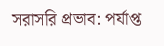সরাসরি প্রভাব: পর্যাপ্ত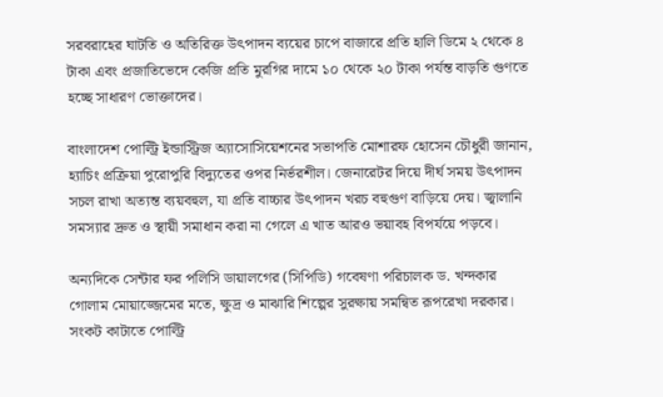সরবরাহের ঘাটতি ও অতিরিক্ত উৎপাদন ব্যয়ের চাপে বাজারে প্রতি হালি ডিমে ২ থেকে ৪ টাকা এবং প্রজাতিভেদে কেজি প্রতি মুরগির দামে ১০ থেকে ২০ টাকা পর্যন্ত বাড়তি গুণতে হচ্ছে সাধারণ ভোক্তাদের।

বাংলাদেশ পোল্ট্রি ইন্ডাস্ট্রিজ অ্যাসোসিয়েশনের সভাপতি মোশারফ হোসেন চৌধুরী জানান, হ্যাচিং প্রক্রিয়া পুরোপুরি বিদ্যুতের ওপর নির্ভরশীল। জেনারেটর দিয়ে দীর্ঘ সময় উৎপাদন সচল রাখা অত্যন্ত ব্যয়বহুল, যা প্রতি বাচ্চার উৎপাদন খরচ বহুগুণ বাড়িয়ে দেয়। জ্বালানি সমস্যার দ্রুত ও স্থায়ী সমাধান করা না গেলে এ খাত আরও ভয়াবহ বিপর্যয়ে পড়বে।

অন্যদিকে সেন্টার ফর পলিসি ডায়ালগের (সিপিডি) গবেষণা পরিচালক ড. খন্দকার গোলাম মোয়াজ্জেমের মতে, ক্ষুদ্র ও মাঝারি শিল্পের সুরক্ষায় সমন্বিত রূপরেখা দরকার। সংকট কাটাতে পোল্ট্রি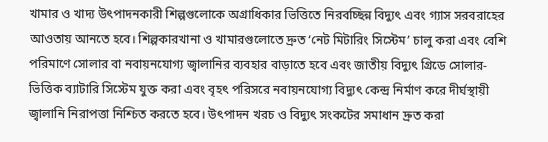খামার ও খাদ্য উৎপাদনকারী শিল্পগুলোকে অগ্রাধিকার ভিত্তিতে নিরবচ্ছিন্ন বিদ্যুৎ এবং গ্যাস সরবরাহের আওতায় আনতে হবে। শিল্পকারখানা ও খামারগুলোতে দ্রুত ‘নেট মিটারিং সিস্টেম’ চালু করা এবং বেশি পরিমাণে সোলার বা নবায়নযোগ্য জ্বালানির ব্যবহার বাড়াতে হবে এবং জাতীয় বিদ্যুৎ গ্রিডে সোলার-ভিত্তিক ব্যাটারি সিস্টেম যুক্ত করা এবং বৃহৎ পরিসরে নবায়নযোগ্য বিদ্যুৎ কেন্দ্র নির্মাণ করে দীর্ঘস্থায়ী জ্বালানি নিরাপত্তা নিশ্চিত করতে হবে। উৎপাদন খরচ ও বিদ্যুৎ সংকটের সমাধান দ্রুত করা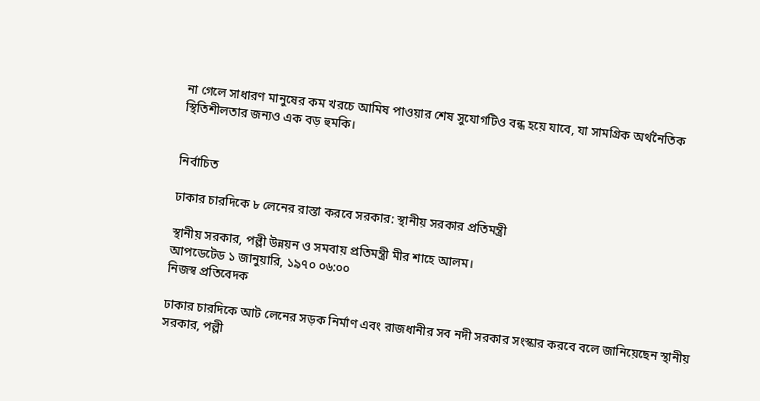না গেলে সাধারণ মানুষের কম খরচে আমিষ পাওয়ার শেষ সুযোগটিও বন্ধ হয়ে যাবে, যা সামগ্রিক অর্থনৈতিক স্থিতিশীলতার জন্যও এক বড় হুমকি।


নির্বাচিত

ঢাকার চারদিকে ৮ লেনের রাস্তা করবে সরকার: স্থানীয় সরকার প্রতিমন্ত্রী

স্থানীয় সরকার, পল্লী উন্নয়ন ও সমবায় প্রতিমন্ত্রী মীর শাহে আলম।
আপডেটেড ১ জানুয়ারি, ১৯৭০ ০৬:০০
নিজস্ব প্রতিবেদক

ঢাকার চারদিকে আট লেনের সড়ক নির্মাণ এবং রাজধানীর সব নদী সরকার সংস্কার করবে বলে জানিয়েছেন স্থানীয় সরকার, পল্লী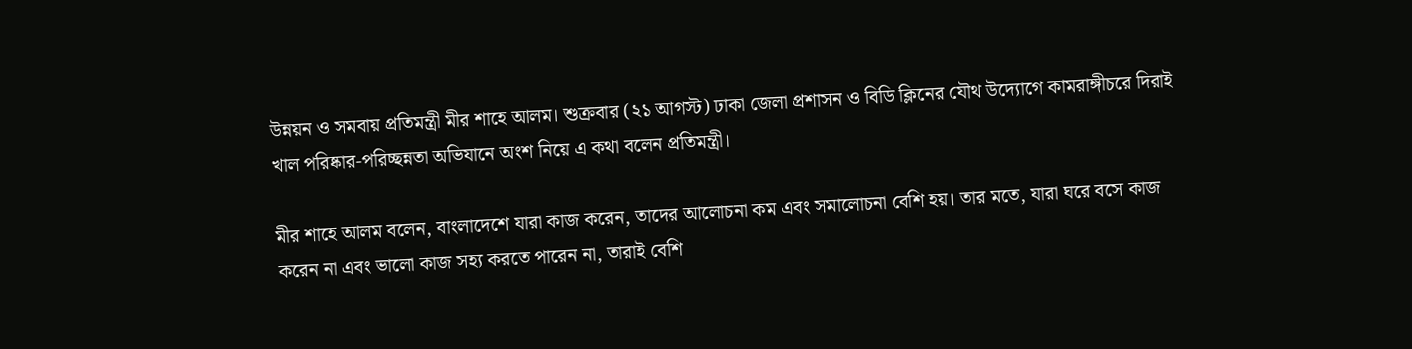উন্নয়ন ও সমবায় প্রতিমন্ত্রী মীর শাহে আলম। শুক্রবার (২১ আগস্ট) ঢাকা জেলা প্রশাসন ও বিডি ক্লিনের যৌথ উদ্যোগে কামরাঙ্গীচরে দিরাই খাল পরিষ্কার-পরিচ্ছন্নতা অভিযানে অংশ নিয়ে এ কথা বলেন প্রতিমন্ত্রী।

মীর শাহে আলম বলেন, বাংলাদেশে যারা কাজ করেন, তাদের আলোচনা কম এবং সমালোচনা বেশি হয়। তার মতে, যারা ঘরে বসে কাজ করেন না এবং ভালো কাজ সহ্য করতে পারেন না, তারাই বেশি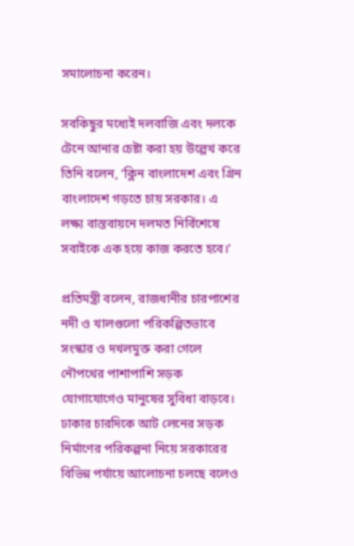সমালোচনা করেন।

সবকিছুর মধ্যেই দলবাজি এবং দলকে টেনে আনার চেষ্টা করা হয় উল্লেখ করে তিনি বলেন, ‘ক্লিন বাংলাদেশ এবং গ্রিন বাংলাদেশ গড়তে চায় সরকার। এ লক্ষ্য বাস্তবায়নে দলমত নির্বিশেষে সবাইকে এক হয়ে কাজ করতে হবে।’

প্রতিমন্ত্রী বলেন, রাজধানীর চারপাশের নদী ও খালগুলো পরিকল্পিতভাবে সংস্কার ও দখলমুক্ত করা গেলে নৌপথের পাশাপাশি সড়ক যোগাযোগেও মানুষের সুবিধা বাড়বে। ঢাকার চারদিকে আট লেনের সড়ক নির্মাণের পরিকল্পনা নিয়ে সরকারের বিভিন্ন পর্যায়ে আলোচনা চলছে বলেও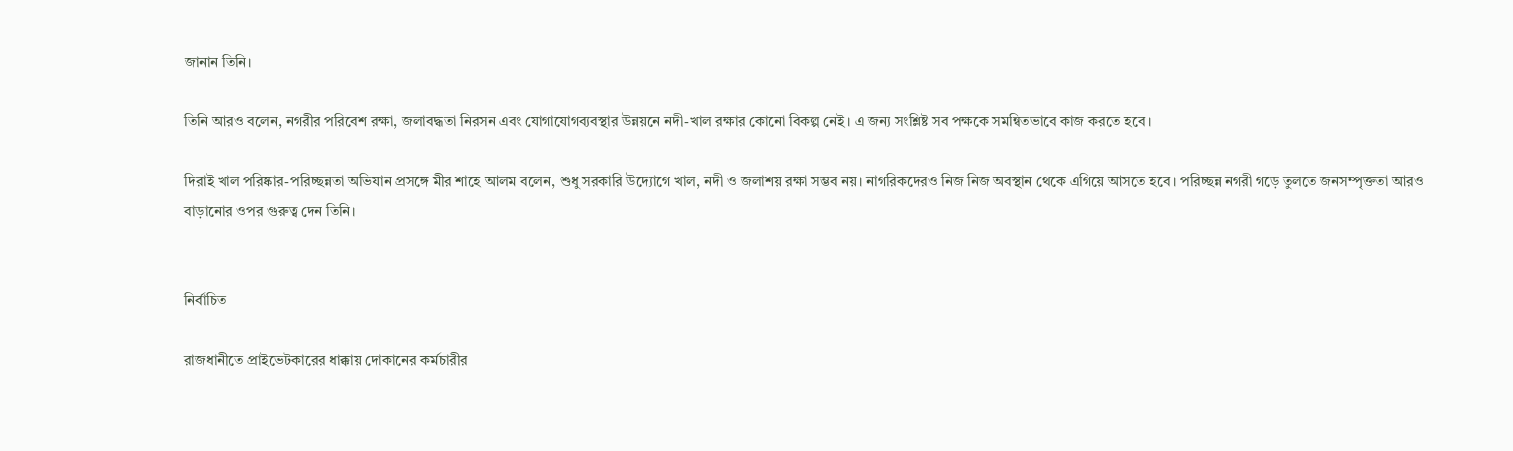জানান তিনি।

তিনি আরও বলেন, নগরীর পরিবেশ রক্ষা, জলাবদ্ধতা নিরসন এবং যোগাযোগব্যবস্থার উন্নয়নে নদী-খাল রক্ষার কোনো বিকল্প নেই। এ জন্য সংশ্লিষ্ট সব পক্ষকে সমন্বিতভাবে কাজ করতে হবে।

দিরাই খাল পরিষ্কার-পরিচ্ছন্নতা অভিযান প্রসঙ্গে মীর শাহে আলম বলেন, শুধু সরকারি উদ্যোগে খাল, নদী ও জলাশয় রক্ষা সম্ভব নয়। নাগরিকদেরও নিজ নিজ অবস্থান থেকে এগিয়ে আসতে হবে। পরিচ্ছন্ন নগরী গড়ে তুলতে জনসম্পৃক্ততা আরও বাড়ানোর ওপর গুরুত্ব দেন তিনি।


নির্বাচিত

রাজধানীতে প্রাইভেটকারের ধাক্কায় দোকানের কর্মচারীর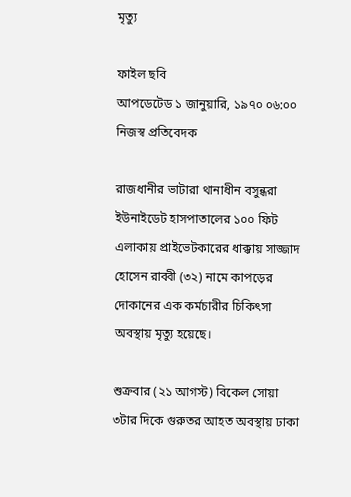মৃত্যু

ফাইল ছবি
আপডেটেড ১ জানুয়ারি, ১৯৭০ ০৬:০০
নিজস্ব প্রতিবেদক

রাজধানীর ভাটারা থানাধীন বসুন্ধরা ইউনাইডেট হাসপাতালের ১০০ ফিট এলাকায় প্রাইভেটকারের ধাক্কায় সাজ্জাদ হোসেন রাব্বী (৩২) নামে কাপড়ের দোকানের এক কর্মচারীর চিকিৎসা অবস্থায় মৃত্যু হয়েছে।

শুক্রবার (২১ আগস্ট) বিকেল সোয়া ৩টার দিকে গুরুতর আহত অবস্থায় ঢাকা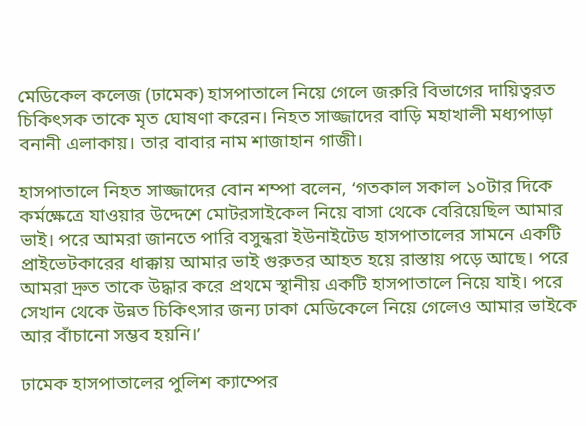মেডিকেল কলেজ (ঢামেক) হাসপাতালে নিয়ে গেলে জরুরি বিভাগের দায়িত্বরত চিকিৎসক তাকে মৃত ঘোষণা করেন। নিহত সাজ্জাদের বাড়ি মহাখালী মধ্যপাড়া বনানী এলাকায়। তার বাবার নাম শাজাহান গাজী।

হাসপাতালে নিহত সাজ্জাদের বোন শম্পা বলেন, ‘গতকাল সকাল ১০টার দিকে কর্মক্ষেত্রে যাওয়ার উদ্দেশে মোটরসাইকেল নিয়ে বাসা থেকে বেরিয়েছিল আমার ভাই। পরে আমরা জানতে পারি বসুন্ধরা ইউনাইটেড হাসপাতালের সামনে একটি প্রাইভেটকারের ধাক্কায় আমার ভাই গুরুতর আহত হয়ে রাস্তায় পড়ে আছে। পরে আমরা দ্রুত তাকে উদ্ধার করে প্রথমে স্থানীয় একটি হাসপাতালে নিয়ে যাই। পরে সেখান থেকে উন্নত চিকিৎসার জন্য ঢাকা মেডিকেলে নিয়ে গেলেও আমার ভাইকে আর বাঁচানো সম্ভব হয়নি।’

ঢামেক হাসপাতালের পুলিশ ক্যাম্পের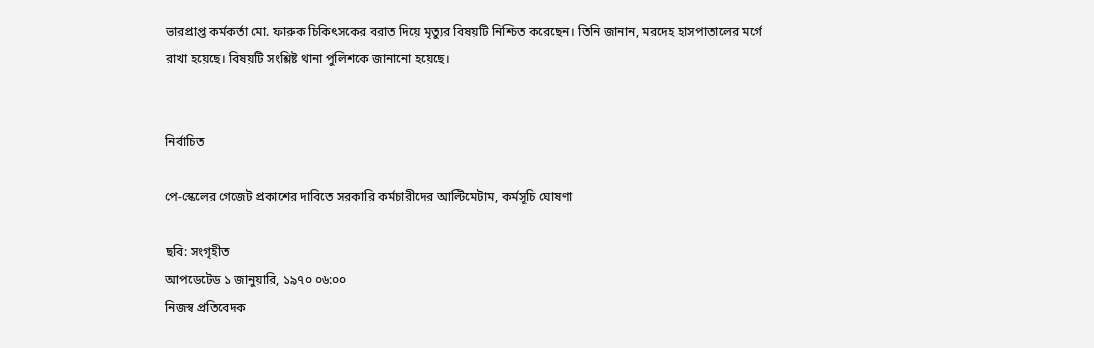ভারপ্রাপ্ত কর্মকর্তা মো. ফারুক চিকিৎসকের বরাত দিয়ে মৃত্যুর বিষয়টি নিশ্চিত করেছেন। তিনি জানান, মরদেহ হাসপাতালের মর্গে রাখা হয়েছে। বিষয়টি সংশ্লিষ্ট থানা পুলিশকে জানানো হয়েছে।


নির্বাচিত

পে-স্কেলের গেজেট প্রকাশের দাবিতে সরকারি কর্মচারীদের আল্টিমেটাম, কর্মসূচি ঘোষণা

ছবি: সংগৃহীত
আপডেটেড ১ জানুয়ারি, ১৯৭০ ০৬:০০
নিজস্ব প্রতিবেদক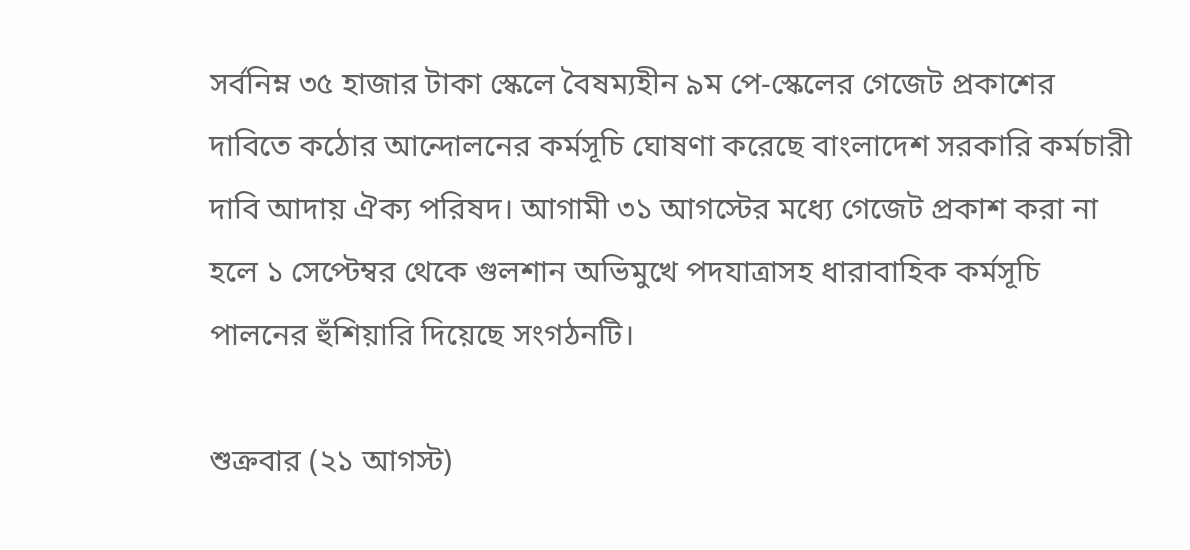সর্বনিম্ন ৩৫ হাজার টাকা স্কেলে বৈষম্যহীন ৯ম পে-স্কেলের গেজেট প্রকাশের দাবিতে কঠোর আন্দোলনের কর্মসূচি ঘোষণা করেছে বাংলাদেশ সরকারি কর্মচারী দাবি আদায় ঐক্য পরিষদ। আগামী ৩১ আগস্টের মধ্যে গেজেট প্রকাশ করা না হলে ১ সেপ্টেম্বর থেকে গুলশান অভিমুখে পদযাত্রাসহ ধারাবাহিক কর্মসূচি পালনের হুঁশিয়ারি দিয়েছে সংগঠনটি।

শুক্রবার (২১ আগস্ট)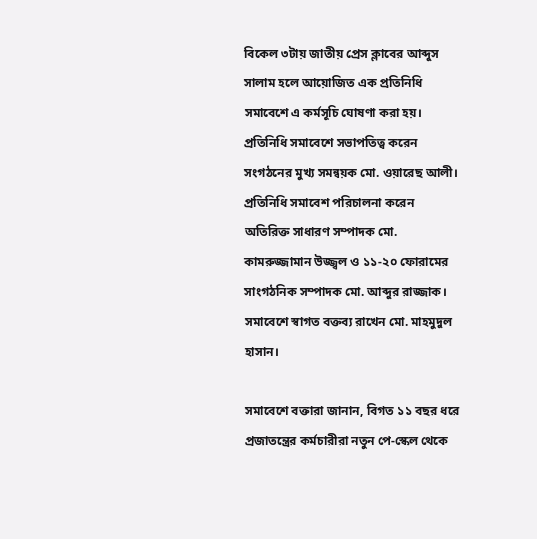বিকেল ৩টায় জাতীয় প্রেস ক্লাবের আব্দুস সালাম হলে আয়োজিত এক প্রতিনিধি সমাবেশে এ কর্মসূচি ঘোষণা করা হয়। প্রতিনিধি সমাবেশে সভাপতিত্ব করেন সংগঠনের মুখ্য সমন্বয়ক মো. ওয়ারেছ আলী। প্রতিনিধি সমাবেশ পরিচালনা করেন অতিরিক্ত সাধারণ সম্পাদক মো. কামরুজ্জামান উজ্জ্বল ও ১১-২০ ফোরামের সাংগঠনিক সম্পাদক মো. আব্দুর রাজ্জাক। সমাবেশে স্বাগত বক্তব্য রাখেন মো. মাহমুদুল হাসান।

সমাবেশে বক্তারা জানান, বিগত ১১ বছর ধরে প্রজাতন্ত্রের কর্মচারীরা নতুন পে-স্কেল থেকে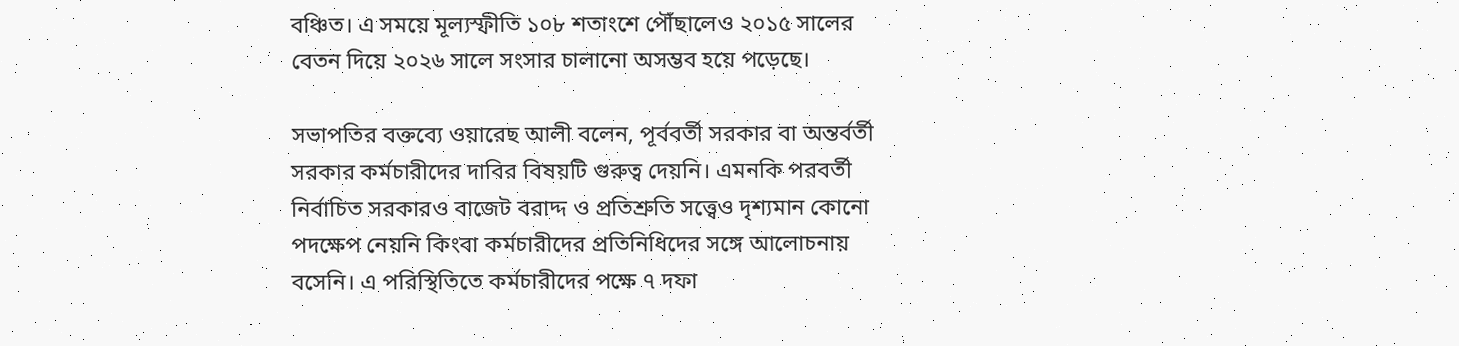বঞ্চিত। এ সময়ে মূল্যস্ফীতি ১০৮ শতাংশে পৌঁছালেও ২০১৫ সালের বেতন দিয়ে ২০২৬ সালে সংসার চালানো অসম্ভব হয়ে পড়েছে।

সভাপতির বক্তব্যে ওয়ারেছ আলী বলেন, পূর্ববর্তী সরকার বা অন্তর্বর্তী সরকার কর্মচারীদের দাবির বিষয়টি গুরুত্ব দেয়নি। এমনকি পরবর্তী নির্বাচিত সরকারও বাজেট বরাদ্দ ও প্রতিশ্রুতি সত্ত্বেও দৃশ্যমান কোনো পদক্ষেপ নেয়নি কিংবা কর্মচারীদের প্রতিনিধিদের সঙ্গে আলোচনায় বসেনি। এ পরিস্থিতিতে কর্মচারীদের পক্ষে ৭ দফা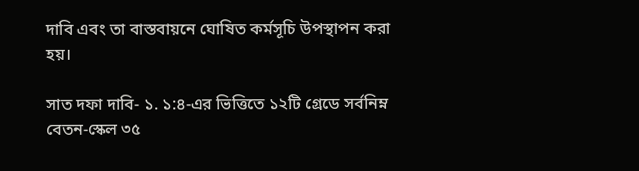দাবি এবং তা বাস্তবায়নে ঘোষিত কর্মসূচি উপস্থাপন করা হয়।

সাত দফা দাবি- ১. ১:৪-এর ভিত্তিতে ১২টি গ্রেডে সর্বনিম্ন বেতন-স্কেল ৩৫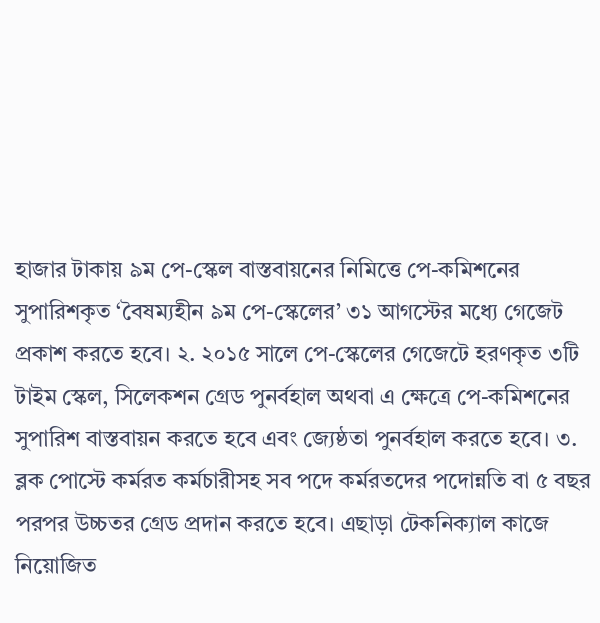হাজার টাকায় ৯ম পে-স্কেল বাস্তবায়নের নিমিত্তে পে-কমিশনের সুপারিশকৃত ‘বৈষম্যহীন ৯ম পে-স্কেলের’ ৩১ আগস্টের মধ্যে গেজেট প্রকাশ করতে হবে। ২. ২০১৫ সালে পে-স্কেলের গেজেটে হরণকৃত ৩টি টাইম স্কেল, সিলেকশন গ্রেড পুনর্বহাল অথবা এ ক্ষেত্রে পে-কমিশনের সুপারিশ বাস্তবায়ন করতে হবে এবং জ্যেষ্ঠতা পুনর্বহাল করতে হবে। ৩. ব্লক পোস্টে কর্মরত কর্মচারীসহ সব পদে কর্মরতদের পদোন্নতি বা ৫ বছর পরপর উচ্চতর গ্রেড প্রদান করতে হবে। এছাড়া টেকনিক্যাল কাজে নিয়োজিত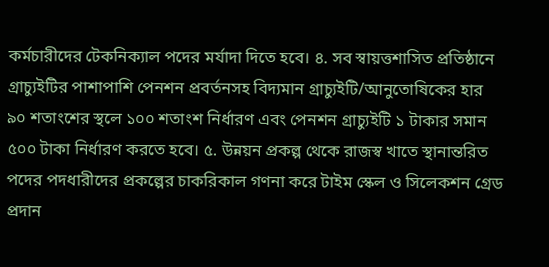কর্মচারীদের টেকনিক্যাল পদের মর্যাদা দিতে হবে। ৪. সব স্বায়ত্তশাসিত প্রতিষ্ঠানে গ্রাচ্যুইটির পাশাপাশি পেনশন প্রবর্তনসহ বিদ্যমান গ্রাচ্যুইটি/আনুতোষিকের হার ৯০ শতাংশের স্থলে ১০০ শতাংশ নির্ধারণ এবং পেনশন গ্রাচ্যুইটি ১ টাকার সমান ৫০০ টাকা নির্ধারণ করতে হবে। ৫. উন্নয়ন প্রকল্প থেকে রাজস্ব খাতে স্থানান্তরিত পদের পদধারীদের প্রকল্পের চাকরিকাল গণনা করে টাইম স্কেল ও সিলেকশন গ্রেড প্রদান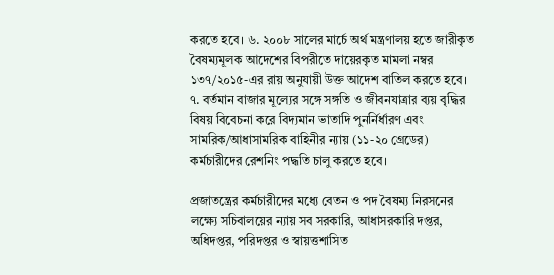করতে হবে। ৬. ২০০৮ সালের মার্চে অর্থ মন্ত্রণালয় হতে জারীকৃত বৈষম্যমূলক আদেশের বিপরীতে দায়েরকৃত মামলা নম্বর ১৩৭/২০১৫-এর রায় অনুযায়ী উক্ত আদেশ বাতিল করতে হবে। ৭. বর্তমান বাজার মূল্যের সঙ্গে সঙ্গতি ও জীবনযাত্রার ব্যয় বৃদ্ধির বিষয় বিবেচনা করে বিদ্যমান ভাতাদি পুনর্নির্ধারণ এবং সামরিক/আধাসামরিক বাহিনীর ন্যায় (১১-২০ গ্রেডের) কর্মচারীদের রেশনিং পদ্ধতি চালু করতে হবে।

প্রজাতন্ত্রের কর্মচারীদের মধ্যে বেতন ও পদ বৈষম্য নিরসনের লক্ষ্যে সচিবালয়ের ন্যায় সব সরকারি, আধাসরকারি দপ্তর, অধিদপ্তর, পরিদপ্তর ও স্বায়ত্তশাসিত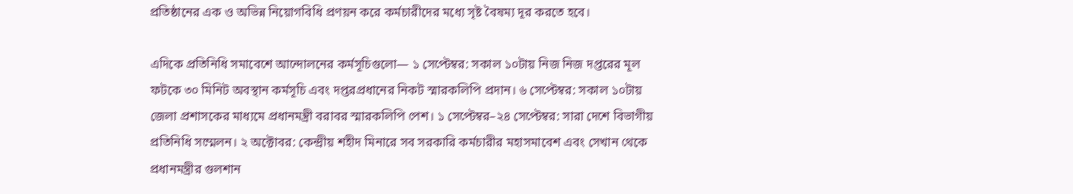প্রতিষ্ঠানের এক ও অভিন্ন নিয়োগবিধি প্রণয়ন করে কর্মচারীদের মধ্যে সৃষ্ট বৈষম্য দূর করতে হবে।

এদিকে প্রতিনিধি সমাবেশে আন্দোলনের কর্মসূচিগুলো— ১ সেপ্টেম্বর: সকাল ১০টায় নিজ নিজ দপ্তরের মূল ফটকে ৩০ মিনিট অবস্থান কর্মসূচি এবং দপ্তরপ্রধানের নিকট স্মারকলিপি প্রদান। ৬ সেপ্টেম্বর: সকাল ১০টায় জেলা প্রশাসকের মাধ্যমে প্রধানমন্ত্রী বরাবর স্মারকলিপি পেশ। ১ সেপ্টেম্বর–২৪ সেপ্টেম্বর: সারা দেশে বিভাগীয় প্রতিনিধি সম্মেলন। ২ অক্টোবর: কেন্দ্রীয় শহীদ মিনারে সব সরকারি কর্মচারীর মহাসমাবেশ এবং সেখান থেকে প্রধানমন্ত্রীর গুলশান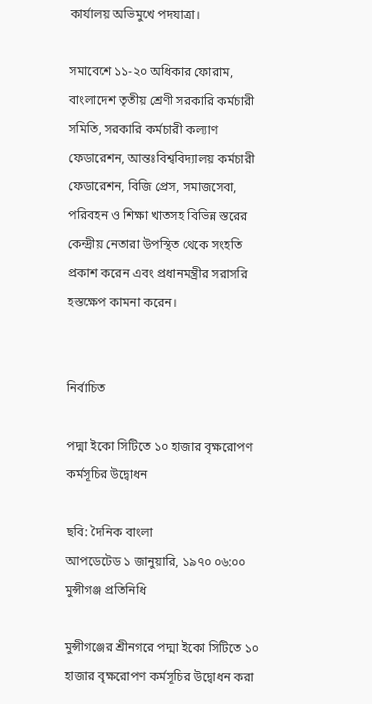কার্যালয় অভিমুখে পদযাত্রা।

সমাবেশে ১১-২০ অধিকার ফোরাম, বাংলাদেশ তৃতীয় শ্রেণী সরকারি কর্মচারী সমিতি, সরকারি কর্মচারী কল্যাণ ফেডারেশন, আন্তঃবিশ্ববিদ্যালয় কর্মচারী ফেডারেশন, বিজি প্রেস, সমাজসেবা, পরিবহন ও শিক্ষা খাতসহ বিভিন্ন স্তরের কেন্দ্রীয় নেতারা উপস্থিত থেকে সংহতি প্রকাশ করেন এবং প্রধানমন্ত্রীর সরাসরি হস্তক্ষেপ কামনা করেন।


নির্বাচিত

পদ্মা ইকো সিটিতে ১০ হাজার বৃক্ষরোপণ কর্মসূচির উদ্বোধন

ছবি: দৈনিক বাংলা
আপডেটেড ১ জানুয়ারি, ১৯৭০ ০৬:০০
মুন্সীগঞ্জ প্রতিনিধি

মুন্সীগঞ্জের শ্রীনগরে পদ্মা ইকো সিটিতে ১০ হাজার বৃক্ষরোপণ কর্মসূচির উদ্বোধন করা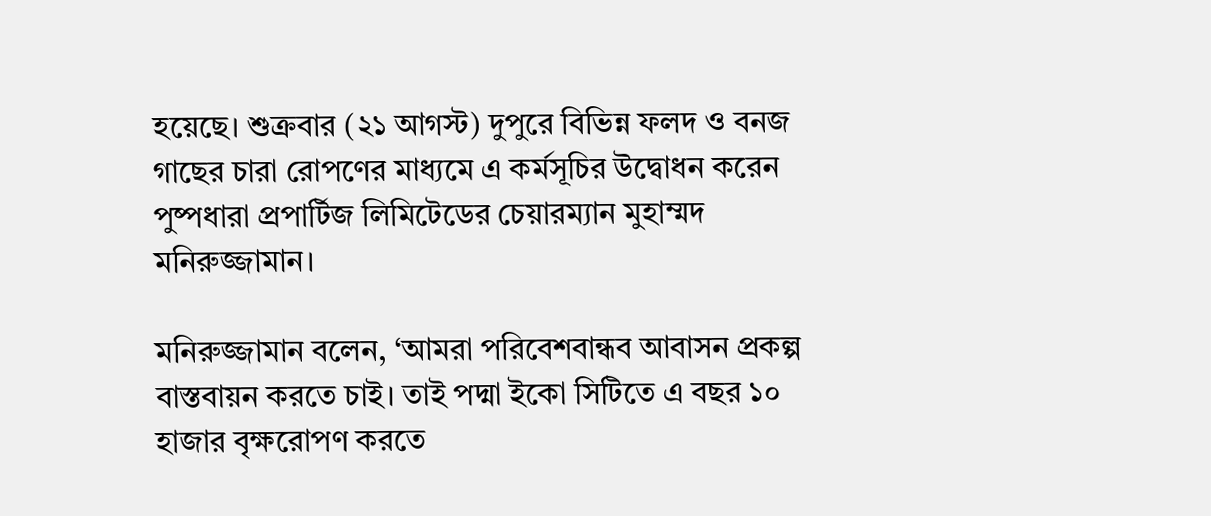হয়েছে। শুক্রবার (২১ আগস্ট) দুপুরে বিভিন্ন ফলদ ও বনজ গাছের চারা রোপণের মাধ্যমে এ কর্মসূচির উদ্বোধন করেন পুষ্পধারা প্রপার্টিজ লিমিটেডের চেয়ারম্যান মুহাম্মদ মনিরুজ্জামান।

মনিরুজ্জামান বলেন, ‘আমরা পরিবেশবান্ধব আবাসন প্রকল্প বাস্তবায়ন করতে চাই। তাই পদ্মা ইকো সিটিতে এ বছর ১০ হাজার বৃক্ষরোপণ করতে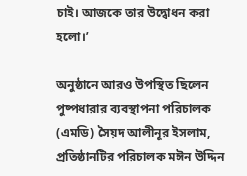চাই। আজকে তার উদ্বোধন করা হলো।’

অনুষ্ঠানে আরও উপস্থিত ছিলেন পুষ্পধারার ব্যবস্থাপনা পরিচালক (এমডি) সৈয়দ আলীনূর ইসলাম, প্রতিষ্ঠানটির পরিচালক মঈন উদ্দিন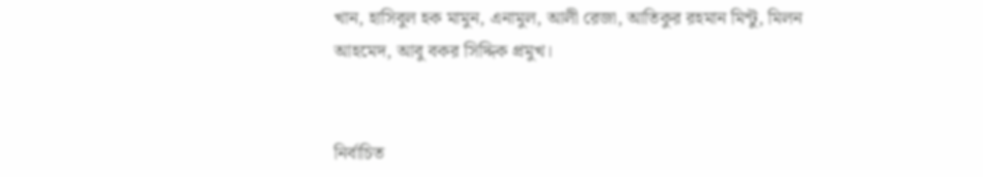খান, হাসিবুল হক মামুন, এনামুল, আলী রেজা, আতিকুর রহমান মিন্টু, মিলন আহমেদ, আবু বকর সিদ্দিক প্রমুখ।


নির্বাচিত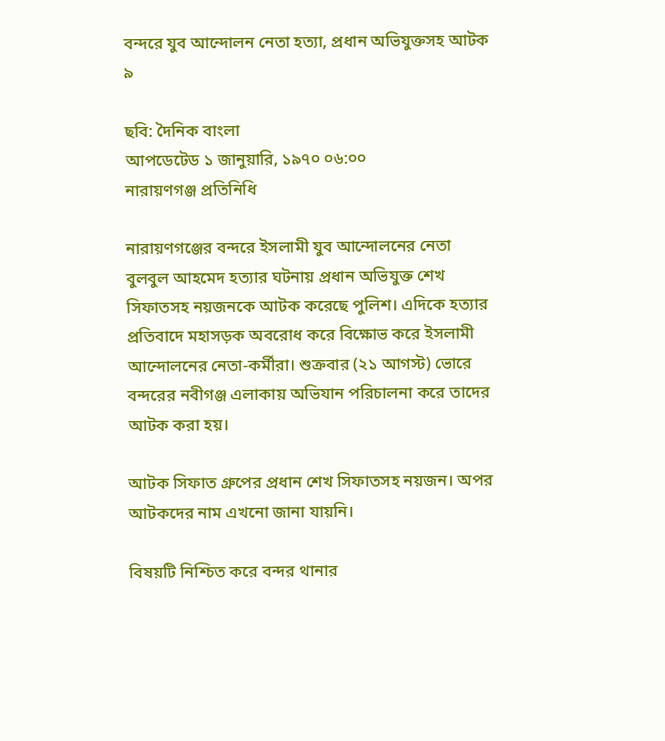বন্দরে যুব আন্দোলন নেতা হত্যা, প্রধান অভিযুক্তসহ আটক ৯

ছবি: দৈনিক বাংলা
আপডেটেড ১ জানুয়ারি, ১৯৭০ ০৬:০০
নারায়ণগঞ্জ প্রতিনিধি

নারায়ণগঞ্জের বন্দরে ইসলামী যুব আন্দোলনের নেতা বুলবুল আহমেদ হত্যার ঘটনায় প্রধান অভিযুক্ত শেখ সিফাতসহ নয়জনকে আটক করেছে পুলিশ। এদিকে হত্যার প্রতিবাদে মহাসড়ক অবরোধ করে বিক্ষোভ করে ইসলামী আন্দোলনের নেতা-কর্মীরা। শুক্রবার (২১ আগস্ট) ভোরে বন্দরের নবীগঞ্জ এলাকায় অভিযান পরিচালনা করে তাদের আটক করা হয়।

আটক সিফাত গ্রুপের প্রধান শেখ সিফাতসহ নয়জন। অপর আটকদের নাম এখনো জানা যায়নি।

বিষয়টি নিশ্চিত করে বন্দর থানার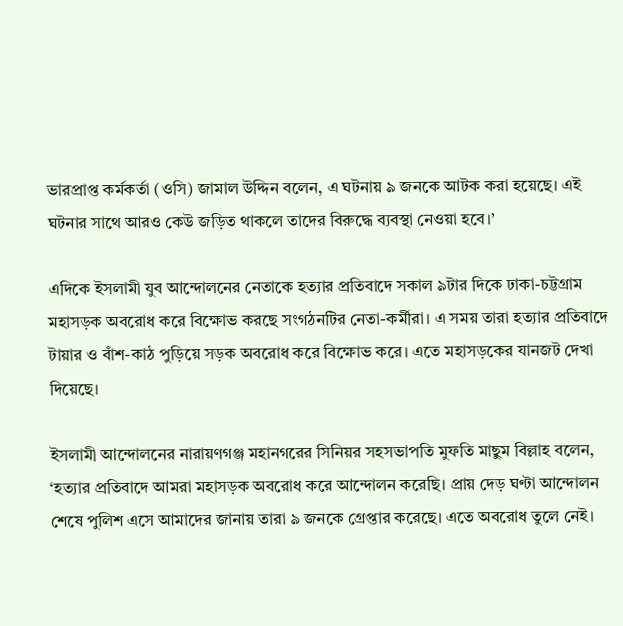ভারপ্রাপ্ত কর্মকর্তা (ওসি) জামাল উদ্দিন বলেন, এ ঘটনায় ৯ জনকে আটক করা হয়েছে। এই ঘটনার সাথে আরও কেউ জড়িত থাকলে তাদের বিরুদ্ধে ব্যবস্থা নেওয়া হবে।’

এদিকে ইসলামী যুব আন্দোলনের নেতাকে হত্যার প্রতিবাদে সকাল ৯টার দিকে ঢাকা-চট্টগ্রাম মহাসড়ক অবরোধ করে বিক্ষোভ করছে সংগঠনটির নেতা-কর্মীরা। এ সময় তারা হত্যার প্রতিবাদে টায়ার ও বাঁশ-কাঠ পুড়িয়ে সড়ক অবরোধ করে বিক্ষোভ করে। এতে মহাসড়কের যানজট দেখা দিয়েছে।

ইসলামী আন্দোলনের নারায়ণগঞ্জ মহানগরের সিনিয়র সহসভাপতি মুফতি মাছুম বিল্লাহ বলেন, ‘হত্যার প্রতিবাদে আমরা মহাসড়ক অবরোধ করে আন্দোলন করেছি। প্রায় দেড় ঘণ্টা আন্দোলন শেষে পুলিশ এসে আমাদের জানায় তারা ৯ জনকে গ্রেপ্তার করেছে। এতে অবরোধ তুলে নেই।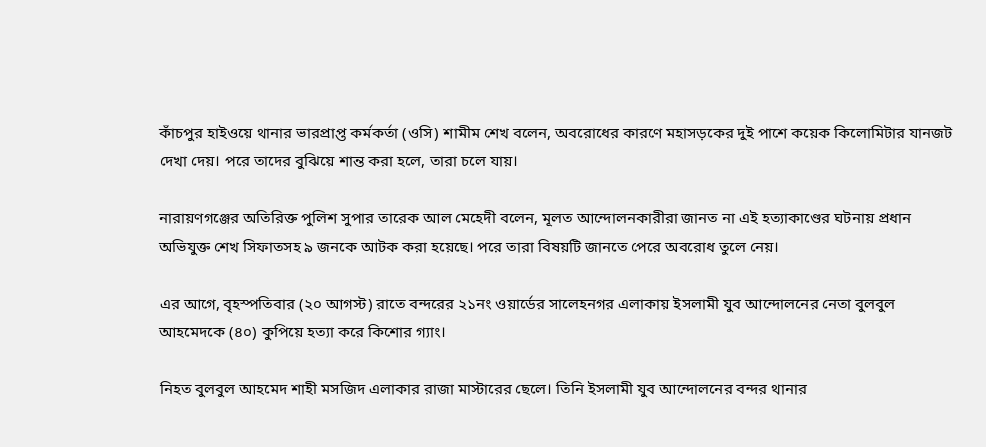কাঁচপুর হাইওয়ে থানার ভারপ্রাপ্ত কর্মকর্তা (ওসি) শামীম শেখ বলেন, অবরোধের কারণে মহাসড়কের দুই পাশে কয়েক কিলোমিটার যানজট দেখা দেয়। পরে তাদের বুঝিয়ে শান্ত করা হলে, তারা চলে যায়।

নারায়ণগঞ্জের অতিরিক্ত পুলিশ সুপার তারেক আল মেহেদী বলেন, মূলত আন্দোলনকারীরা জানত না এই হত্যাকাণ্ডের ঘটনায় প্রধান অভিযুক্ত শেখ সিফাতসহ ৯ জনকে আটক করা হয়েছে। পরে তারা বিষয়টি জানতে পেরে অবরোধ তুলে নেয়।

এর আগে, বৃহস্পতিবার (২০ আগস্ট) রাতে বন্দরের ২১নং ওয়ার্ডের সালেহনগর এলাকায় ইসলামী যুব আন্দোলনের নেতা বুলবুল আহমেদকে (৪০) কুপিয়ে হত্যা করে কিশোর গ্যাং।

নিহত বুলবুল আহমেদ শাহী মসজিদ এলাকার রাজা মাস্টারের ছেলে। তিনি ইসলামী যুব আন্দোলনের বন্দর থানার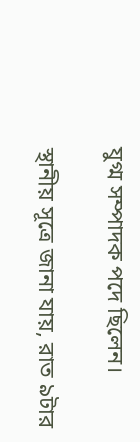যুগ্ম সম্পাদক পদে ছিলেন।

স্থানীয় সূত্রে জানা যায়, রাত ৯টার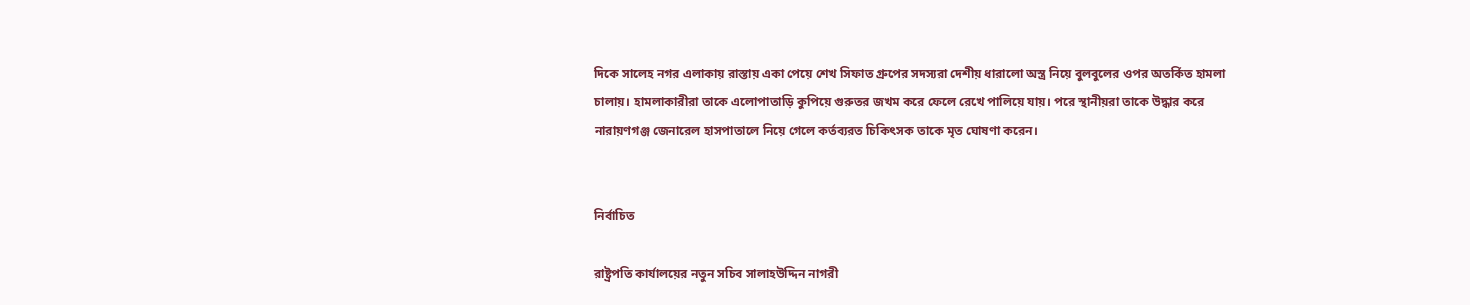দিকে সালেহ নগর এলাকায় রাস্তায় একা পেয়ে শেখ সিফাত গ্রুপের সদস্যরা দেশীয় ধারালো অস্ত্র নিয়ে বুলবুলের ওপর অতর্কিত হামলা চালায়। হামলাকারীরা তাকে এলোপাতাড়ি কুপিয়ে গুরুতর জখম করে ফেলে রেখে পালিয়ে যায়। পরে স্থানীয়রা তাকে উদ্ধার করে নারায়ণগঞ্জ জেনারেল হাসপাতালে নিয়ে গেলে কর্তব্যরত চিকিৎসক তাকে মৃত ঘোষণা করেন।


নির্বাচিত

রাষ্ট্রপতি কার্যালয়ের নতুন সচিব সালাহউদ্দিন নাগরী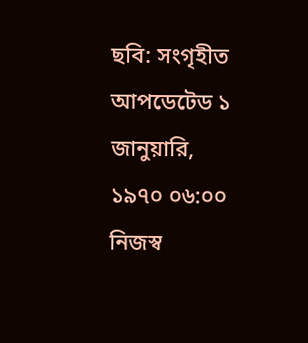ছবি: সংগৃহীত
আপডেটেড ১ জানুয়ারি, ১৯৭০ ০৬:০০
নিজস্ব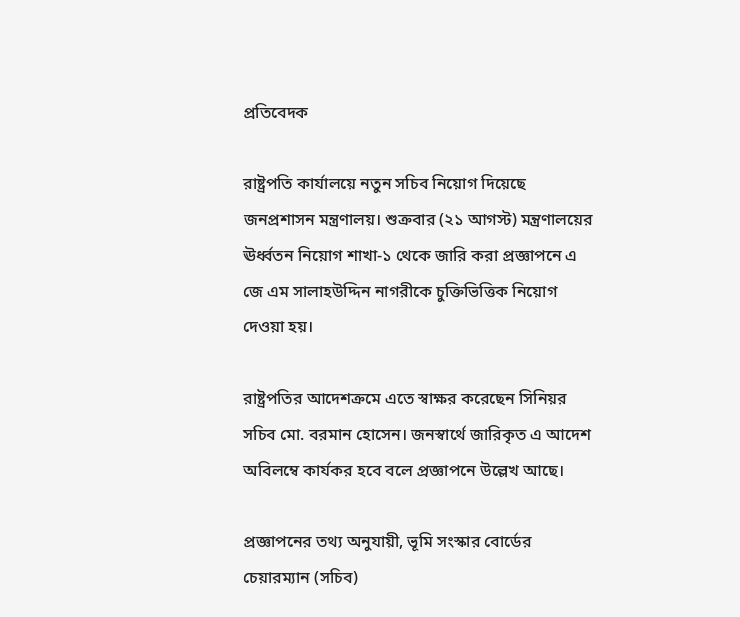প্রতিবেদক

রাষ্ট্রপতি কার্যালয়ে নতুন সচিব নিয়োগ দিয়েছে জনপ্রশাসন মন্ত্রণালয়। শুক্রবার (২১ আগস্ট) মন্ত্রণালয়ের ঊর্ধ্বতন নিয়োগ শাখা-১ থেকে জারি করা প্রজ্ঞাপনে এ জে এম সালাহউদ্দিন নাগরীকে চুক্তিভিত্তিক নিয়োগ দেওয়া হয়।

রাষ্ট্রপতির আদেশক্রমে এতে স্বাক্ষর করেছেন সিনিয়র সচিব মো. বরমান হোসেন। জনস্বার্থে জারিকৃত এ আদেশ অবিলম্বে কার্যকর হবে বলে প্রজ্ঞাপনে উল্লেখ আছে।

প্রজ্ঞাপনের তথ্য অনুযায়ী, ভূমি সংস্কার বোর্ডের চেয়ারম্যান (সচিব)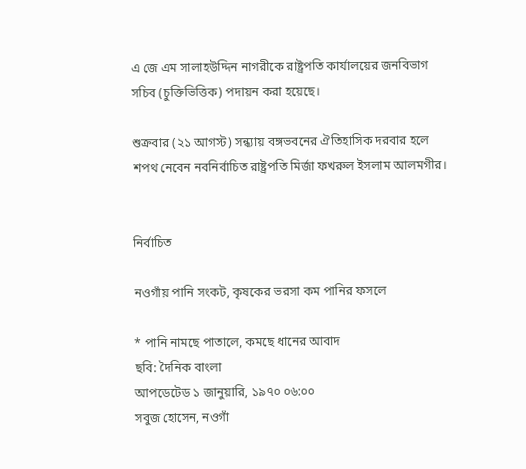এ জে এম সালাহউদ্দিন নাগরীকে রাষ্ট্রপতি কার্যালয়ের জনবিভাগ সচিব (চুক্তিভিত্তিক) পদায়ন করা হয়েছে।

শুক্রবার (২১ আগস্ট) সন্ধ্যায় বঙ্গভবনের ঐতিহাসিক দরবার হলে শপথ নেবেন নবনির্বাচিত রাষ্ট্রপতি মির্জা ফখরুল ইসলাম আলমগীর।


নির্বাচিত

নওগাঁয় পানি সংকট, কৃষকের ভরসা কম পানির ফসলে

* পানি নামছে পাতালে, কমছে ধানের আবাদ
ছবি: দৈনিক বাংলা
আপডেটেড ১ জানুয়ারি, ১৯৭০ ০৬:০০
সবুজ হোসেন, নওগাঁ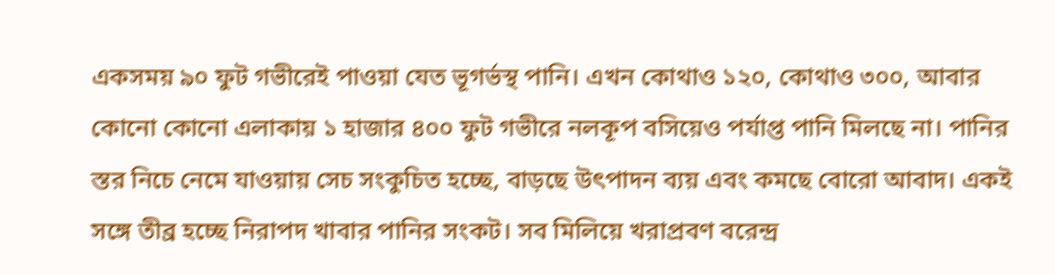একসময় ৯০ ফুট গভীরেই পাওয়া যেত ভূগর্ভস্থ পানি। এখন কোথাও ১২০, কোথাও ৩০০, আবার কোনো কোনো এলাকায় ১ হাজার ৪০০ ফুট গভীরে নলকূপ বসিয়েও পর্যাপ্ত পানি মিলছে না। পানির স্তর নিচে নেমে যাওয়ায় সেচ সংকুচিত হচ্ছে, বাড়ছে উৎপাদন ব্যয় এবং কমছে বোরো আবাদ। একই সঙ্গে তীব্র হচ্ছে নিরাপদ খাবার পানির সংকট। সব মিলিয়ে খরাপ্রবণ বরেন্দ্র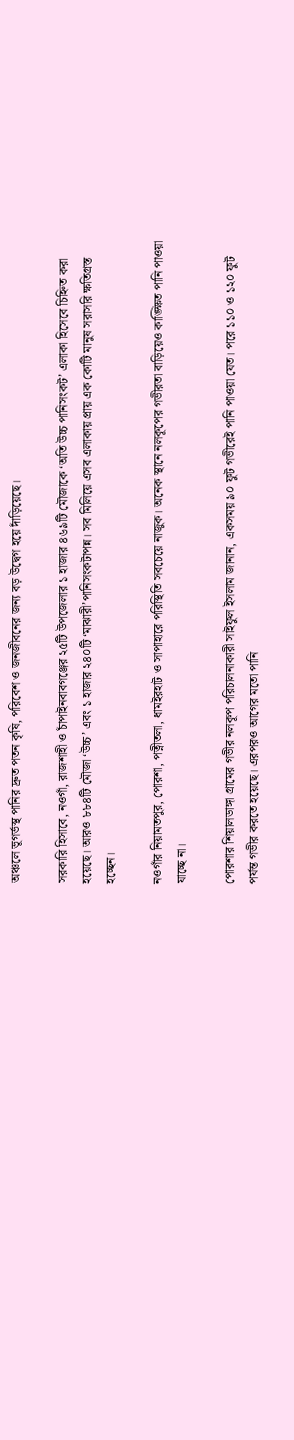অঞ্চলে ভূগর্ভস্থ পানির দ্রুত পতন কৃষি, পরিবেশ ও জনজীবনের জন্য বড় উদ্বেগ হয়ে দাঁড়িয়েছে।

সরকারি হিসাবে, নওগাঁ, রাজশাহী ও চাঁপাইনবাবগঞ্জের ২৫টি উপজেলার ১ হাজার ৪৬৯টি মৌজাকে ‘অতি উচ্চ পানিসংকট’ এলাকা হিসেবে চিহ্নিত করা হয়েছে। আরও ৮৮৪টি মৌজা ‘উচ্চ’ এবং ১ হাজার ২৪০টি ‘মাঝারী’পানিসংকটাপন্ন। সব মিলিয়ে এসব এলাকায় প্রায় এক কোটি মানুষ সরাসরি ক্ষতিগ্রস্ত হচ্ছেন।

নওগাঁর নিয়ামতপুর, পোরশা, পত্নীতলা, ধামইরহাট ও সাপাহারে পরিস্থিতি সবচেয়ে নাজুক। অনেক স্থানে নলকূপের গভীরতা বাড়িয়েও কাঙ্ক্ষিত পানি পাওয়া যাচ্ছে না।

পোরশার শিয়ালডাঙ্গা গ্রামের গভীর নলকূপ পরিচালনাকারী সাইফুল ইসলাম জানান, একসময় ৯০ ফুট গভীরেই পানি পাওয়া যেত। পরে ১১০ ও ১২০ ফুট পর্যন্ত গভীর করতে হয়েছে। এরপরও আগের মতো পানি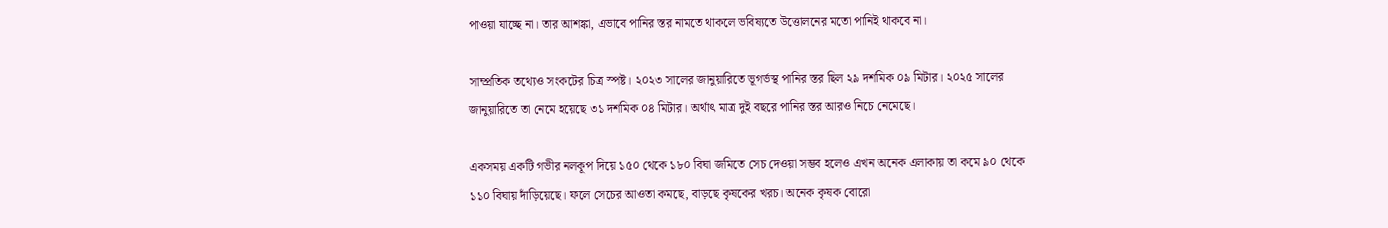পাওয়া যাচ্ছে না। তার আশঙ্কা, এভাবে পানির স্তর নামতে থাকলে ভবিষ্যতে উত্তোলনের মতো পানিই থাকবে না।

সাম্প্রতিক তথ্যেও সংকটের চিত্র স্পষ্ট। ২০২৩ সালের জানুয়ারিতে ভূগর্ভস্থ পানির স্তর ছিল ২৯ দশমিক ০৯ মিটার। ২০২৫ সালের জানুয়ারিতে তা নেমে হয়েছে ৩১ দশমিক ০৪ মিটার। অর্থাৎ মাত্র দুই বছরে পানির স্তর আরও নিচে নেমেছে।

একসময় একটি গভীর নলকূপ দিয়ে ১৫০ থেকে ১৮০ বিঘা জমিতে সেচ দেওয়া সম্ভব হলেও এখন অনেক এলাকায় তা কমে ৯০ থেকে ১১০ বিঘায় দাঁড়িয়েছে। ফলে সেচের আওতা কমছে, বাড়ছে কৃষকের খরচ। অনেক কৃষক বোরো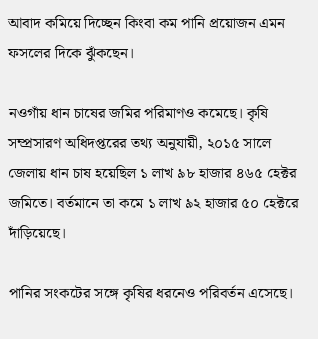আবাদ কমিয়ে দিচ্ছেন কিংবা কম পানি প্রয়োজন এমন ফসলের দিকে ঝুঁকছেন।

নওগাঁয় ধান চাষের জমির পরিমাণও কমেছে। কৃষি সম্প্রসারণ অধিদপ্তরের তথ্য অনুযায়ী, ২০১৫ সালে জেলায় ধান চাষ হয়েছিল ১ লাখ ৯৮ হাজার ৪৬৫ হেক্টর জমিতে। বর্তমানে তা কমে ১ লাখ ৯২ হাজার ৫০ হেক্টরে দাঁড়িয়েছে।

পানির সংকটের সঙ্গে কৃষির ধরনেও পরিবর্তন এসেছে।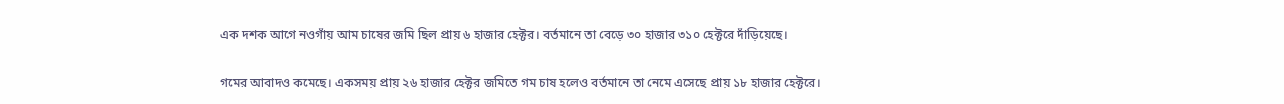এক দশক আগে নওগাঁয় আম চাষের জমি ছিল প্রায় ৬ হাজার হেক্টর। বর্তমানে তা বেড়ে ৩০ হাজার ৩১০ হেক্টরে দাঁড়িয়েছে।

গমের আবাদও কমেছে। একসময় প্রায় ২৬ হাজার হেক্টর জমিতে গম চাষ হলেও বর্তমানে তা নেমে এসেছে প্রায় ১৮ হাজার হেক্টরে।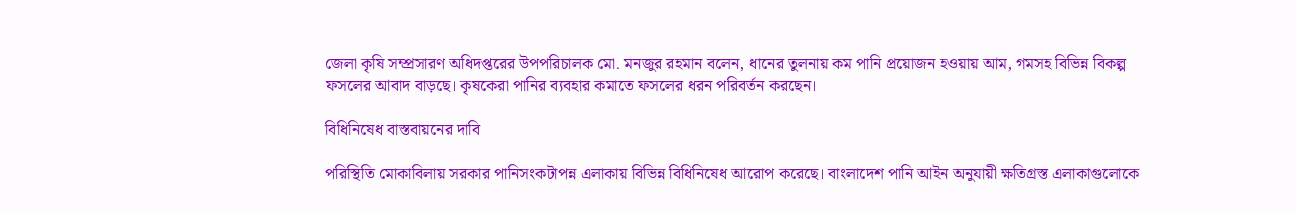জেলা কৃষি সম্প্রসারণ অধিদপ্তরের উপপরিচালক মো. মনজুর রহমান বলেন, ধানের তুলনায় কম পানি প্রয়োজন হওয়ায় আম, গমসহ বিভিন্ন বিকল্প ফসলের আবাদ বাড়ছে। কৃষকেরা পানির ব্যবহার কমাতে ফসলের ধরন পরিবর্তন করছেন।

বিধিনিষেধ বাস্তবায়নের দাবি

পরিস্থিতি মোকাবিলায় সরকার পানিসংকটাপন্ন এলাকায় বিভিন্ন বিধিনিষেধ আরোপ করেছে। বাংলাদেশ পানি আইন অনুযায়ী ক্ষতিগ্রস্ত এলাকাগুলোকে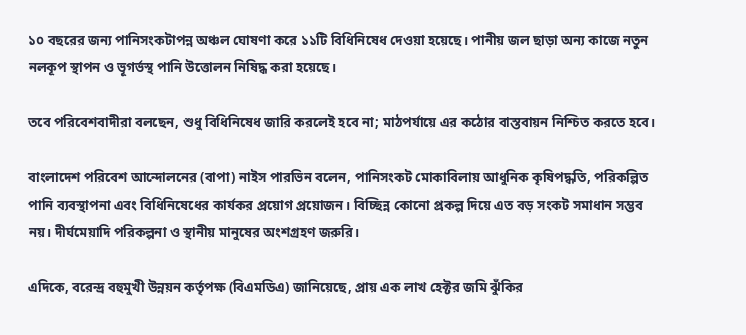১০ বছরের জন্য পানিসংকটাপন্ন অঞ্চল ঘোষণা করে ১১টি বিধিনিষেধ দেওয়া হয়েছে। পানীয় জল ছাড়া অন্য কাজে নতুন নলকূপ স্থাপন ও ভূগর্ভস্থ পানি উত্তোলন নিষিদ্ধ করা হয়েছে।

তবে পরিবেশবাদীরা বলছেন, শুধু বিধিনিষেধ জারি করলেই হবে না; মাঠপর্যায়ে এর কঠোর বাস্তবায়ন নিশ্চিত করতে হবে।

বাংলাদেশ পরিবেশ আন্দোলনের (বাপা) নাইস পারভিন বলেন, পানিসংকট মোকাবিলায় আধুনিক কৃষিপদ্ধতি, পরিকল্পিত পানি ব্যবস্থাপনা এবং বিধিনিষেধের কার্যকর প্রয়োগ প্রয়োজন। বিচ্ছিন্ন কোনো প্রকল্প দিয়ে এত বড় সংকট সমাধান সম্ভব নয়। দীর্ঘমেয়াদি পরিকল্পনা ও স্থানীয় মানুষের অংশগ্রহণ জরুরি।

এদিকে, বরেন্দ্র বহুমুখী উন্নয়ন কর্তৃপক্ষ (বিএমডিএ) জানিয়েছে, প্রায় এক লাখ হেক্টর জমি ঝুঁকির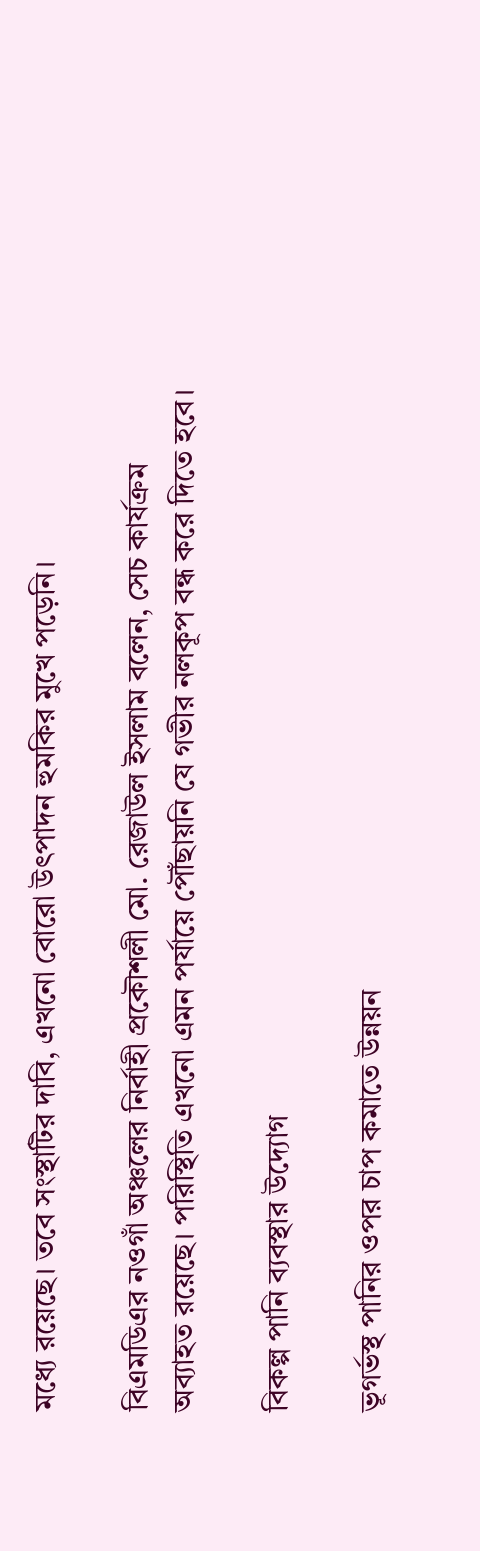মধ্যে রয়েছে। তবে সংস্থাটির দাবি, এখনো বোরো উৎপাদন হুমকির মুখে পড়েনি।

বিএমডিএর নওগাঁ অঞ্চলের নির্বাহী প্রকৌশলী মো. রেজাউল ইসলাম বলেন, সেচ কার্যক্রম অব্যাহত রয়েছে। পরিস্থিতি এখনো এমন পর্যায়ে পৌঁছায়নি যে গভীর নলকূপ বন্ধ করে দিতে হবে।

বিকল্প পানি ব্যবস্থার উদ্যোগ

ভূগর্ভস্থ পানির ওপর চাপ কমাতে উন্নয়ন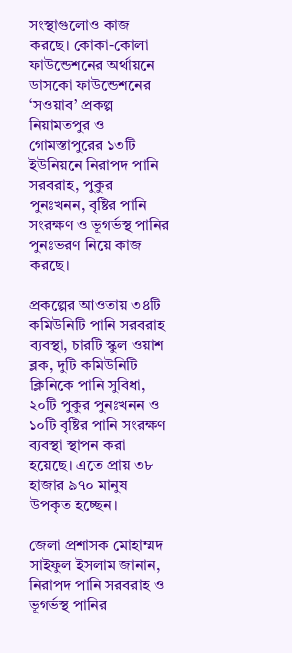সংস্থাগুলোও কাজ করছে। কোকা-কোলা ফাউন্ডেশনের অর্থায়নে ডাসকো ফাউন্ডেশনের ‘সওয়াব’ প্রকল্প নিয়ামতপুর ও গোমস্তাপুরের ১৩টি ইউনিয়নে নিরাপদ পানি সরবরাহ, পুকুর পুনঃখনন, বৃষ্টির পানি সংরক্ষণ ও ভূগর্ভস্থ পানির পুনঃভরণ নিয়ে কাজ করছে।

প্রকল্পের আওতায় ৩৪টি কমিউনিটি পানি সরবরাহ ব্যবস্থা, চারটি স্কুল ওয়াশ ব্লক, দুটি কমিউনিটি ক্লিনিকে পানি সুবিধা, ২০টি পুকুর পুনঃখনন ও ১০টি বৃষ্টির পানি সংরক্ষণ ব্যবস্থা স্থাপন করা হয়েছে। এতে প্রায় ৩৮ হাজার ৯৭০ মানুষ উপকৃত হচ্ছেন।

জেলা প্রশাসক মোহাম্মদ সাইফুল ইসলাম জানান, নিরাপদ পানি সরবরাহ ও ভূগর্ভস্থ পানির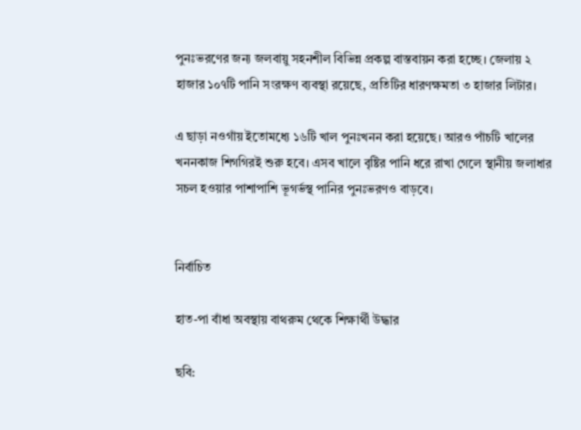পুনঃভরণের জন্য জলবায়ু সহনশীল বিভিন্ন প্রকল্প বাস্তবায়ন করা হচ্ছে। জেলায় ২ হাজার ১০৭টি পানি সংরক্ষণ ব্যবস্থা রয়েছে, প্রতিটির ধারণক্ষমতা ৩ হাজার লিটার।

এ ছাড়া নওগাঁয় ইতোমধ্যে ১৬টি খাল পুনঃখনন করা হয়েছে। আরও পাঁচটি খালের খননকাজ শিগগিরই শুরু হবে। এসব খালে বৃষ্টির পানি ধরে রাখা গেলে স্থানীয় জলাধার সচল হওয়ার পাশাপাশি ভূগর্ভস্থ পানির পুনঃভরণও বাড়বে।


নির্বাচিত

হাত-পা বাঁধা অবস্থায় বাথরুম থেকে শিক্ষার্থী উদ্ধার

ছবি: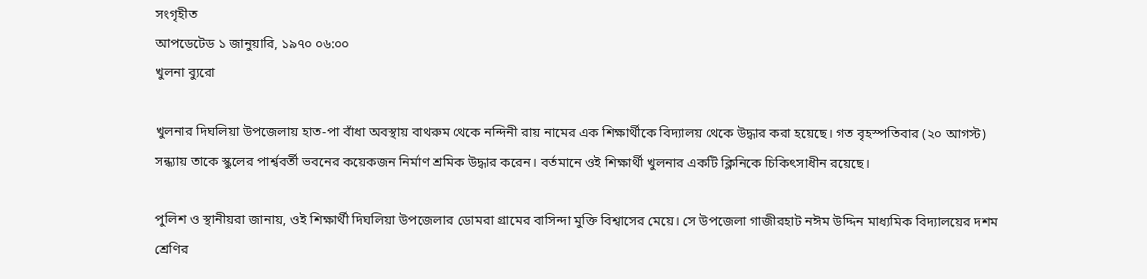সংগৃহীত
আপডেটেড ১ জানুয়ারি, ১৯৭০ ০৬:০০
খুলনা ব্যুরো

খুলনার দিঘলিয়া উপজেলায় হাত-পা বাঁধা অবস্থায় বাথরুম থেকে নন্দিনী রায় নামের এক শিক্ষার্থীকে বিদ্যালয় থেকে উদ্ধার করা হয়েছে। গত বৃহস্পতিবার (২০ আগস্ট) সন্ধ্যায় তাকে স্কুলের পার্শ্ববর্তী ভবনের কয়েকজন নির্মাণ শ্রমিক উদ্ধার করেন। বর্তমানে ওই শিক্ষার্থী খুলনার একটি ক্লিনিকে চিকিৎসাধীন রয়েছে।

পুলিশ ও স্থানীয়রা জানায়, ওই শিক্ষার্থী দিঘলিয়া উপজেলার ডোমরা গ্রামের বাসিন্দা মুক্তি বিশ্বাসের মেয়ে। সে উপজেলা গাজীরহাট নঈম উদ্দিন মাধ্যমিক বিদ্যালয়ের দশম শ্রেণির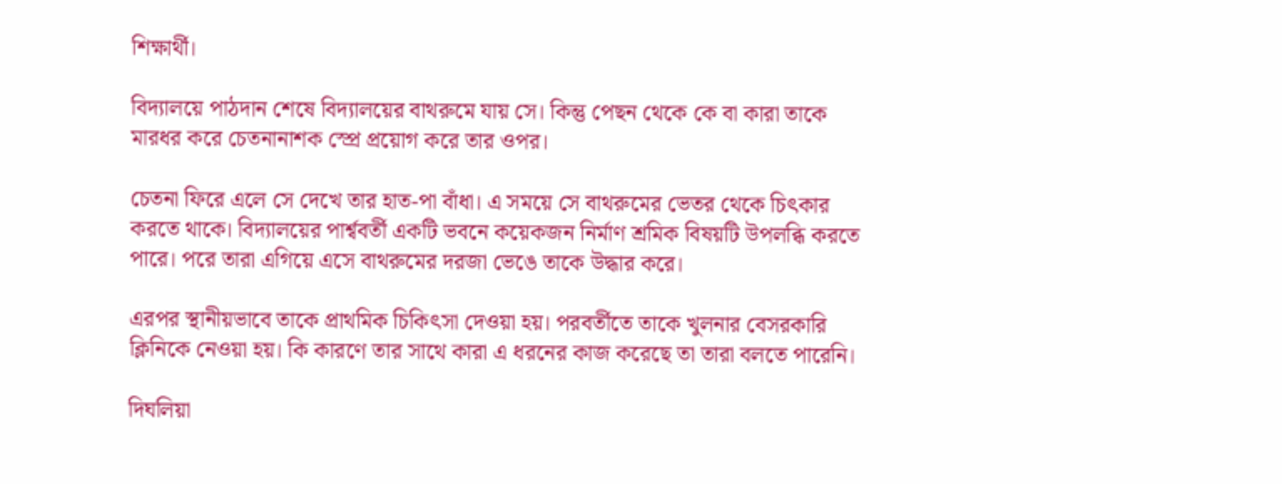শিক্ষার্থী।

বিদ্যালয়ে পাঠদান শেষে বিদ্যালয়ের বাথরুমে যায় সে। কিন্তু পেছন থেকে কে বা কারা তাকে মারধর করে চেতনানাশক স্প্রে প্রয়োগ করে তার ওপর।

চেতনা ফিরে এলে সে দেখে তার হাত-পা বাঁধা। এ সময়ে সে বাথরুমের ভেতর থেকে চিৎকার করতে থাকে। বিদ্যালয়ের পার্শ্ববর্তী একটি ভবনে কয়েকজন নির্মাণ শ্রমিক বিষয়টি উপলব্ধি করতে পারে। পরে তারা এগিয়ে এসে বাথরুমের দরজা ভেঙে তাকে উদ্ধার করে।

এরপর স্থানীয়ভাবে তাকে প্রাথমিক চিকিৎসা দেওয়া হয়। পরবর্তীতে তাকে খুলনার বেসরকারি ক্লিনিকে নেওয়া হয়। কি কারণে তার সাথে কারা এ ধরনের কাজ করেছে তা তারা বলতে পারেনি।

দিঘলিয়া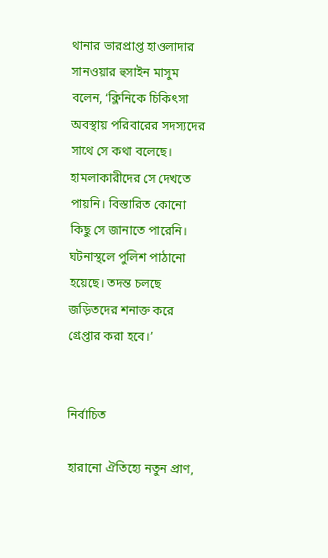থানার ভারপ্রাপ্ত হাওলাদার সানওয়ার হুসাইন মাসুম বলেন, ‘ক্লিনিকে চিকিৎসা অবস্থায় পরিবারের সদস্যদের সাথে সে কথা বলেছে। হামলাকারীদের সে দেখতে পায়নি। বিস্তারিত কোনো কিছু সে জানাতে পারেনি। ঘটনাস্থলে পুলিশ পাঠানো হয়েছে। তদন্ত চলছে জড়িতদের শনাক্ত করে গ্রেপ্তার করা হবে।’


নির্বাচিত

হারানো ঐতিহ্যে নতুন প্রাণ,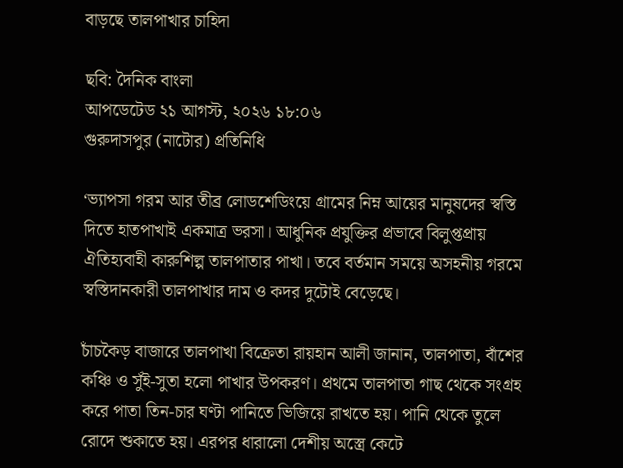বাড়ছে তালপাখার চাহিদা

ছবি: দৈনিক বাংলা
আপডেটেড ২১ আগস্ট, ২০২৬ ১৮:০৬
গুরুদাসপুর (নাটোর) প্রতিনিধি

‘ভ্যাপসা গরম আর তীব্র লোডশেডিংয়ে গ্রামের নিম্ন আয়ের মানুষদের স্বস্তি দিতে হাতপাখাই একমাত্র ভরসা। আধুনিক প্রযুক্তির প্রভাবে বিলুপ্তপ্রায় ঐতিহ্যবাহী কারুশিল্প তালপাতার পাখা। তবে বর্তমান সময়ে অসহনীয় গরমে স্বস্তিদানকারী তালপাখার দাম ও কদর দুটোই বেড়েছে।

চাঁচকৈড় বাজারে তালপাখা বিক্রেতা রায়হান আলী জানান, তালপাতা, বাঁশের কঞ্চি ও সুঁই-সুতা হলো পাখার উপকরণ। প্রথমে তালপাতা গাছ থেকে সংগ্রহ করে পাতা তিন-চার ঘণ্টা পানিতে ভিজিয়ে রাখতে হয়। পানি থেকে তুলে রোদে শুকাতে হয়। এরপর ধারালো দেশীয় অস্ত্রে কেটে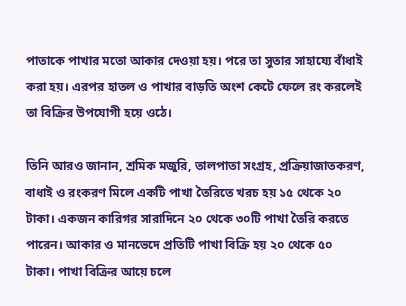পাতাকে পাখার মতো আকার দেওয়া হয়। পরে তা সুতার সাহায্যে বাঁধাই করা হয়। এরপর হাতল ও পাখার বাড়তি অংশ কেটে ফেলে রং করলেই তা বিক্রির উপযোগী হয়ে ওঠে।

তিনি আরও জানান, শ্রমিক মজুরি, তালপাতা সংগ্রহ, প্রক্রিয়াজাতকরণ, বাধাই ও রংকরণ মিলে একটি পাখা তৈরিতে খরচ হয় ১৫ থেকে ২০ টাকা। একজন কারিগর সারাদিনে ২০ থেকে ৩০টি পাখা তৈরি করতে পারেন। আকার ও মানভেদে প্রতিটি পাখা বিক্রি হয় ২০ থেকে ৫০ টাকা। পাখা বিক্রির আয়ে চলে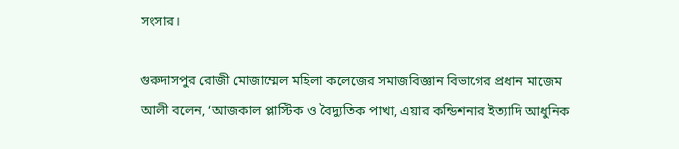সংসার।

গুরুদাসপুর রোজী মোজাম্মেল মহিলা কলেজের সমাজবিজ্ঞান বিভাগের প্রধান মাজেম আলী বলেন, ‘আজকাল প্লাস্টিক ও বৈদ্যুতিক পাখা, এয়ার কন্ডিশনার ইত্যাদি আধুনিক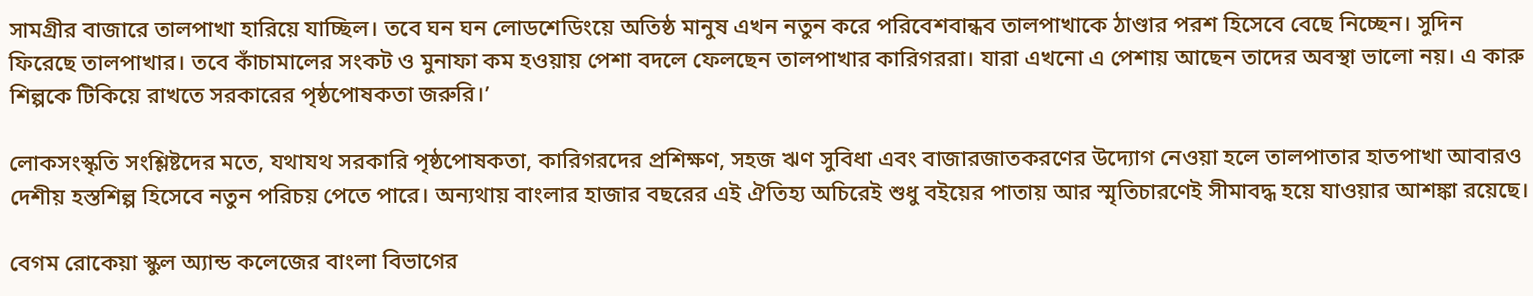সামগ্রীর বাজারে তালপাখা হারিয়ে যাচ্ছিল। তবে ঘন ঘন লোডশেডিংয়ে অতিষ্ঠ মানুষ এখন নতুন করে পরিবেশবান্ধব তালপাখাকে ঠাণ্ডার পরশ হিসেবে বেছে নিচ্ছেন। সুদিন ফিরেছে তালপাখার। তবে কাঁচামালের সংকট ও মুনাফা কম হওয়ায় পেশা বদলে ফেলছেন তালপাখার কারিগররা। যারা এখনো এ পেশায় আছেন তাদের অবস্থা ভালো নয়। এ কারু শিল্পকে টিকিয়ে রাখতে সরকারের পৃষ্ঠপোষকতা জরুরি।’

লোকসংস্কৃতি সংশ্লিষ্টদের মতে, যথাযথ সরকারি পৃষ্ঠপোষকতা, কারিগরদের প্রশিক্ষণ, সহজ ঋণ সুবিধা এবং বাজারজাতকরণের উদ্যোগ নেওয়া হলে তালপাতার হাতপাখা আবারও দেশীয় হস্তশিল্প হিসেবে নতুন পরিচয় পেতে পারে। অন্যথায় বাংলার হাজার বছরের এই ঐতিহ্য অচিরেই শুধু বইয়ের পাতায় আর স্মৃতিচারণেই সীমাবদ্ধ হয়ে যাওয়ার আশঙ্কা রয়েছে।

বেগম রোকেয়া স্কুল অ্যান্ড কলেজের বাংলা বিভাগের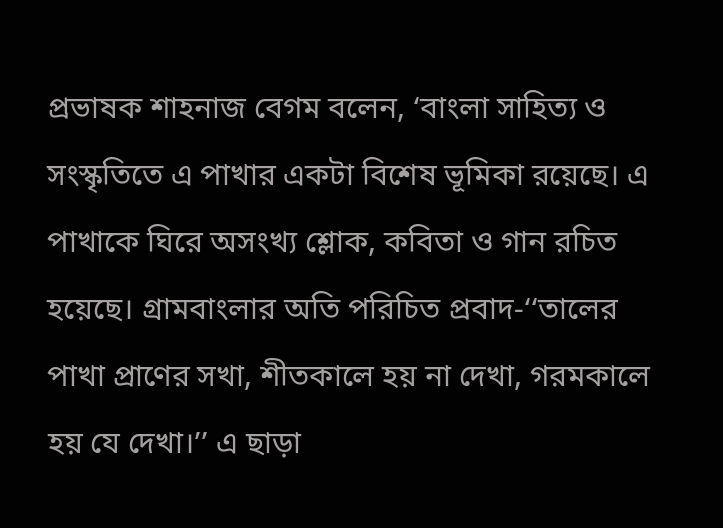প্রভাষক শাহনাজ বেগম বলেন, ‘বাংলা সাহিত্য ও সংস্কৃতিতে এ পাখার একটা বিশেষ ভূমিকা রয়েছে। এ পাখাকে ঘিরে অসংখ্য শ্লোক, কবিতা ও গান রচিত হয়েছে। গ্রামবাংলার অতি পরিচিত প্রবাদ-‘‘তালের পাখা প্রাণের সখা, শীতকালে হয় না দেখা, গরমকালে হয় যে দেখা।’’ এ ছাড়া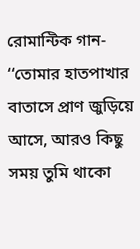রোমান্টিক গান- ‘‘তোমার হাতপাখার বাতাসে প্রাণ জুড়িয়ে আসে, আরও কিছু সময় তুমি থাকো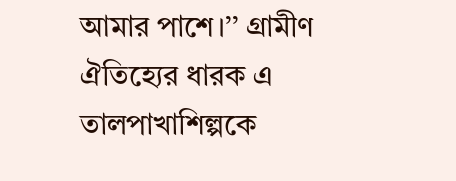আমার পাশে।’’ গ্রামীণ ঐতিহ্যের ধারক এ তালপাখাশিল্পকে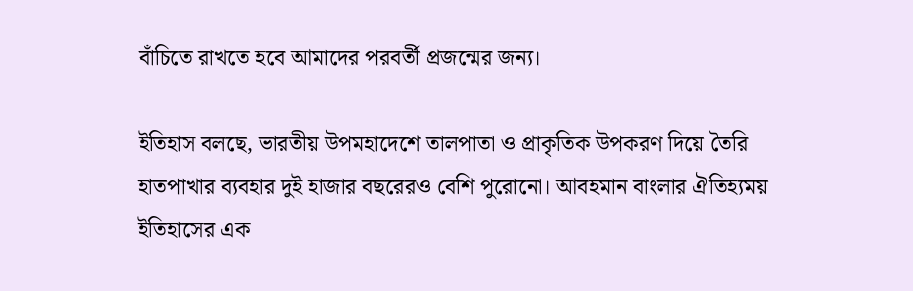বাঁচিতে রাখতে হবে আমাদের পরবর্তী প্রজন্মের জন্য।

ইতিহাস বলছে, ভারতীয় উপমহাদেশে তালপাতা ও প্রাকৃতিক উপকরণ দিয়ে তৈরি হাতপাখার ব্যবহার দুই হাজার বছরেরও বেশি পুরোনো। আবহমান বাংলার ঐতিহ্যময় ইতিহাসের এক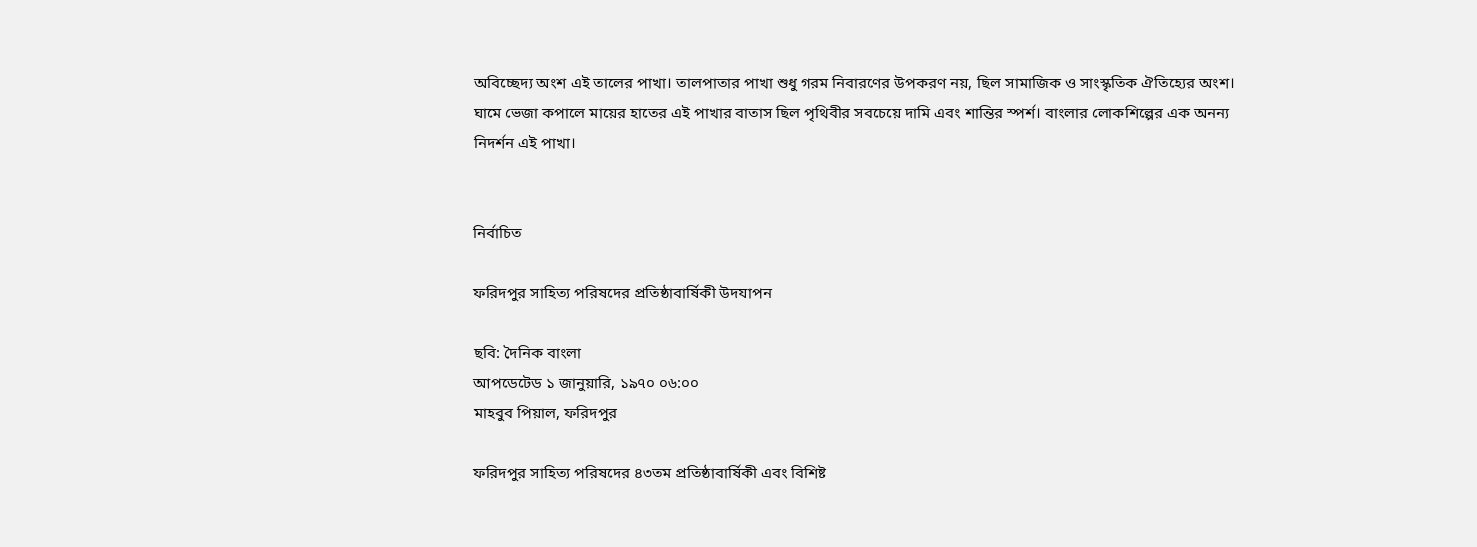অবিচ্ছেদ্য অংশ এই তালের পাখা। তালপাতার পাখা শুধু গরম নিবারণের উপকরণ নয়, ছিল সামাজিক ও সাংস্কৃতিক ঐতিহ্যের অংশ। ঘামে ভেজা কপালে মায়ের হাতের এই পাখার বাতাস ছিল পৃথিবীর সবচেয়ে দামি এবং শান্তির স্পর্শ। বাংলার লোকশিল্পের এক অনন্য নিদর্শন এই পাখা।


নির্বাচিত

ফরিদপুর সাহিত্য পরিষদের প্রতিষ্ঠাবার্ষিকী উদযাপন

ছবি: দৈনিক বাংলা
আপডেটেড ১ জানুয়ারি, ১৯৭০ ০৬:০০
মাহবুব পিয়াল, ফরিদপুর

ফরিদপুর সাহিত্য পরিষদের ৪৩তম প্রতিষ্ঠাবার্ষিকী এবং বিশিষ্ট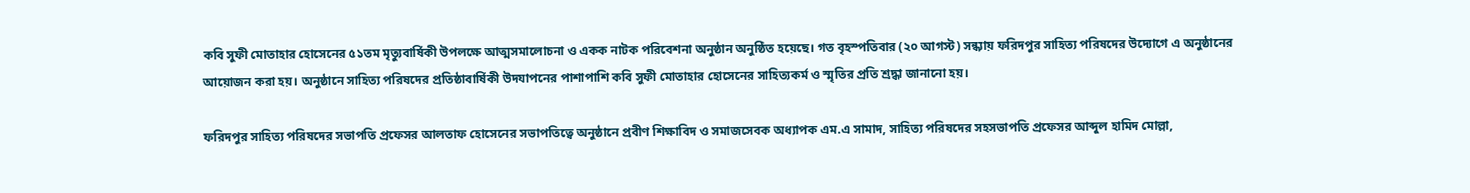কবি সুফী মোতাহার হোসেনের ৫১তম মৃত্যুবার্ষিকী উপলক্ষে আত্মসমালোচনা ও একক নাটক পরিবেশনা অনুষ্ঠান অনুষ্ঠিত হয়েছে। গত বৃহস্পতিবার (২০ আগস্ট) সন্ধ্যায় ফরিদপুর সাহিত্য পরিষদের উদ্যোগে এ অনুষ্ঠানের আয়োজন করা হয়। অনুষ্ঠানে সাহিত্য পরিষদের প্রতিষ্ঠাবার্ষিকী উদযাপনের পাশাপাশি কবি সুফী মোতাহার হোসেনের সাহিত্যকর্ম ও স্মৃতির প্রতি শ্রদ্ধা জানানো হয়।

ফরিদপুর সাহিত্য পরিষদের সভাপতি প্রফেসর আলতাফ হোসেনের সভাপতিত্বে অনুষ্ঠানে প্রবীণ শিক্ষাবিদ ও সমাজসেবক অধ্যাপক এম.এ সামাদ, সাহিত্য পরিষদের সহসভাপতি প্রফেসর আব্দুল হামিদ মোল্লা,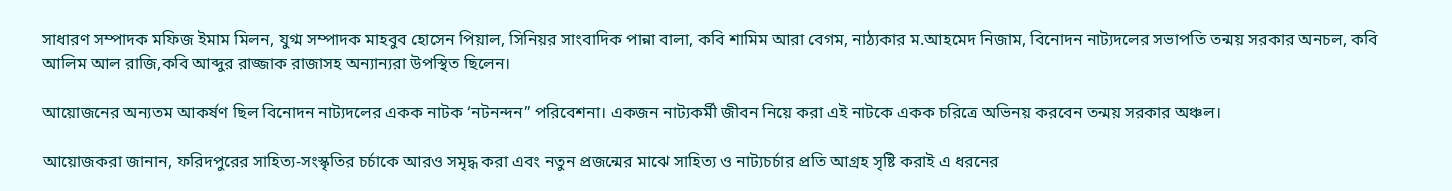সাধারণ সম্পাদক মফিজ ইমাম মিলন, যুগ্ম সম্পাদক মাহবুব হোসেন পিয়াল, সিনিয়র সাংবাদিক পান্না বালা, কবি শামিম আরা বেগম, নাঠ্যকার ম.আহমেদ নিজাম, বিনোদন নাট্যদলের সভাপতি তন্ময় সরকার অনচল, কবি আলিম আল রাজি,কবি আব্দুর রাজ্জাক রাজাসহ অন্যান্যরা উপস্থিত ছিলেন।

আয়োজনের অন্যতম আকর্ষণ ছিল বিনোদন নাট্যদলের একক নাটক ‘নটনন্দন” পরিবেশনা। একজন নাট্যকর্মী জীবন নিয়ে করা এই নাটকে একক চরিত্রে অভিনয় করবেন তন্ময় সরকার অঞ্চল।

আয়োজকরা জানান, ফরিদপুরের সাহিত্য-সংস্কৃতির চর্চাকে আরও সমৃদ্ধ করা এবং নতুন প্রজন্মের মাঝে সাহিত্য ও নাট্যচর্চার প্রতি আগ্রহ সৃষ্টি করাই এ ধরনের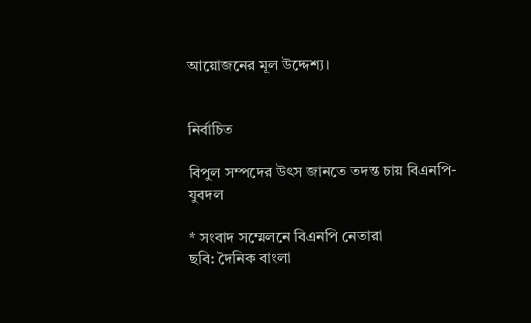আয়োজনের মূল উদ্দেশ্য।


নির্বাচিত

বিপুল সম্পদের উৎস জানতে তদন্ত চায় বিএনপি-যুবদল

* সংবাদ সম্মেলনে বিএনপি নেতারা
ছবি: দৈনিক বাংলা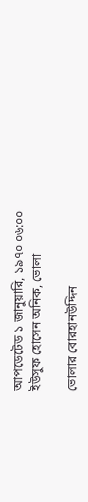আপডেটেড ১ জানুয়ারি, ১৯৭০ ০৬:০০
ইউসুফ হোসেন অনিক, ভোলা

ভোলার বোরহানউদ্দিন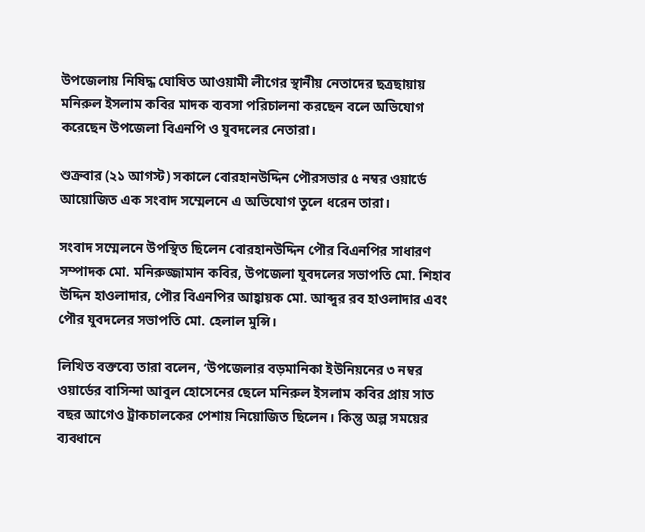উপজেলায় নিষিদ্ধ ঘোষিত আওয়ামী লীগের স্থানীয় নেতাদের ছত্রছায়ায় মনিরুল ইসলাম কবির মাদক ব্যবসা পরিচালনা করছেন বলে অভিযোগ করেছেন উপজেলা বিএনপি ও যুবদলের নেতারা।

শুক্রবার (২১ আগস্ট) সকালে বোরহানউদ্দিন পৌরসভার ৫ নম্বর ওয়ার্ডে আয়োজিত এক সংবাদ সম্মেলনে এ অভিযোগ তুলে ধরেন তারা।

সংবাদ সম্মেলনে উপস্থিত ছিলেন বোরহানউদ্দিন পৌর বিএনপির সাধারণ সম্পাদক মো. মনিরুজ্জামান কবির, উপজেলা যুবদলের সভাপতি মো. শিহাব উদ্দিন হাওলাদার, পৌর বিএনপির আহ্বায়ক মো. আব্দুর রব হাওলাদার এবং পৌর যুবদলের সভাপতি মো. হেলাল মুন্সি।

লিখিত বক্তব্যে তারা বলেন, ‘উপজেলার বড়মানিকা ইউনিয়নের ৩ নম্বর ওয়ার্ডের বাসিন্দা আবুল হোসেনের ছেলে মনিরুল ইসলাম কবির প্রায় সাত বছর আগেও ট্রাকচালকের পেশায় নিয়োজিত ছিলেন। কিন্তু অল্প সময়ের ব্যবধানে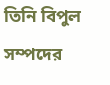তিনি বিপুল সম্পদের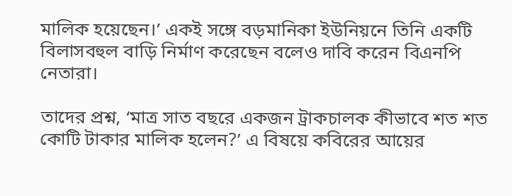মালিক হয়েছেন।’ একই সঙ্গে বড়মানিকা ইউনিয়নে তিনি একটি বিলাসবহুল বাড়ি নির্মাণ করেছেন বলেও দাবি করেন বিএনপি নেতারা।

তাদের প্রশ্ন, ‘মাত্র সাত বছরে একজন ট্রাকচালক কীভাবে শত শত কোটি টাকার মালিক হলেন?’ এ বিষয়ে কবিরের আয়ের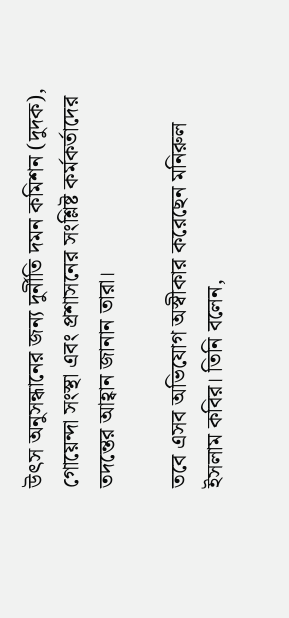উৎস অনুসন্ধানের জন্য দুর্নীতি দমন কমিশন (দুদক), গোয়েন্দা সংস্থা এবং প্রশাসনের সংশ্লিষ্ট কর্মকর্তাদের তদন্তের আহ্বান জানান তারা।

তবে এসব অভিযোগ অস্বীকার করেছেন মনিরুল ইসলাম কবির। তিনি বলেন,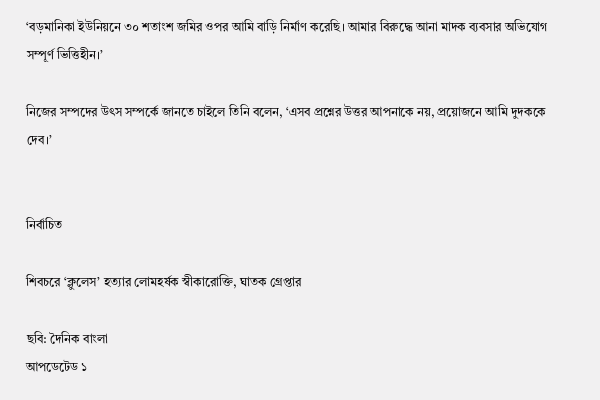‘বড়মানিকা ইউনিয়নে ৩০ শতাংশ জমির ওপর আমি বাড়ি নির্মাণ করেছি। আমার বিরুদ্ধে আনা মাদক ব্যবসার অভিযোগ সম্পূর্ণ ভিত্তিহীন।’

নিজের সম্পদের উৎস সম্পর্কে জানতে চাইলে তিনি বলেন, ‘এসব প্রশ্নের উত্তর আপনাকে নয়, প্রয়োজনে আমি দুদককে দেব।’


নির্বাচিত

শিবচরে ‘ক্লুলেস’ হত্যার লোমহর্ষক স্বীকারোক্তি, ঘাতক গ্রেপ্তার

ছবি: দৈনিক বাংলা
আপডেটেড ১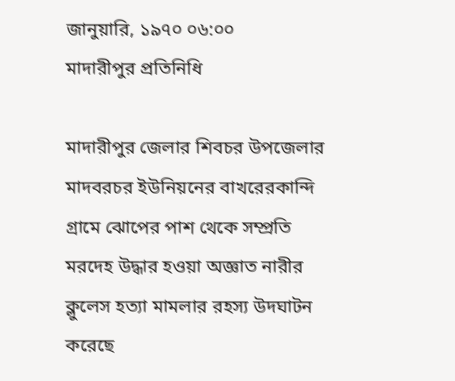জানুয়ারি, ১৯৭০ ০৬:০০
মাদারীপুর প্রতিনিধি

মাদারীপুর জেলার শিবচর উপজেলার মাদবরচর ইউনিয়নের বাখরেরকান্দি গ্রামে ঝোপের পাশ থেকে সম্প্রতি মরদেহ উদ্ধার হওয়া অজ্ঞাত নারীর ক্লুলেস হত্যা মামলার রহস্য উদঘাটন করেছে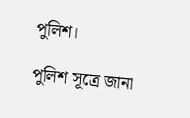পুলিশ।

পুলিশ সূত্রে জানা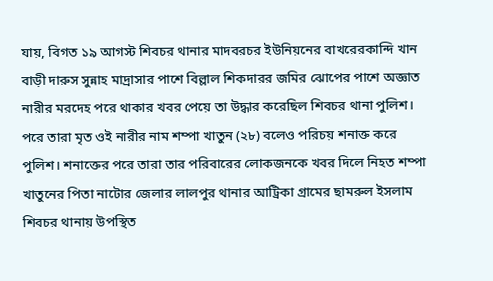যায়, বিগত ১৯ আগস্ট শিবচর থানার মাদবরচর ইউনিয়নের বাখরেরকান্দি খান বাড়ী দারুস সুন্নাহ মাদ্রাসার পাশে বিল্লাল শিকদারর জমির ঝোপের পাশে অজ্ঞাত নারীর মরদেহ পরে থাকার খবর পেয়ে তা উদ্ধার করেছিল শিবচর থানা পুলিশ। পরে তারা মৃত ওই নারীর নাম শম্পা খাতুন (২৮) বলেও পরিচয় শনাক্ত করে পুলিশ। শনাক্তের পরে তারা তার পরিবারের লোকজনকে খবর দিলে নিহত শম্পা খাতুনের পিতা নাটোর জেলার লালপুর থানার আট্রিকা গ্রামের ছামরুল ইসলাম শিবচর থানায় উপস্থিত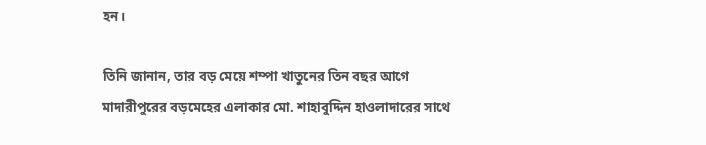হন।

তিনি জানান, তার বড় মেয়ে শম্পা খাতুনের তিন বছর আগে মাদারীপুরের বড়মেহের এলাকার মো. শাহাবুদ্দিন হাওলাদারের সাথে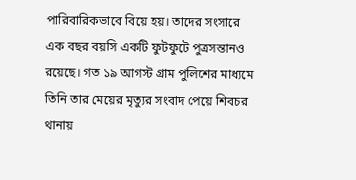পারিবারিকভাবে বিয়ে হয়। তাদের সংসারে এক বছর বয়সি একটি ফুটফুটে পুত্রসন্তানও রয়েছে। গত ১৯ আগস্ট গ্রাম পুলিশের মাধ্যমে তিনি তার মেয়ের মৃত্যুর সংবাদ পেয়ে শিবচর থানায়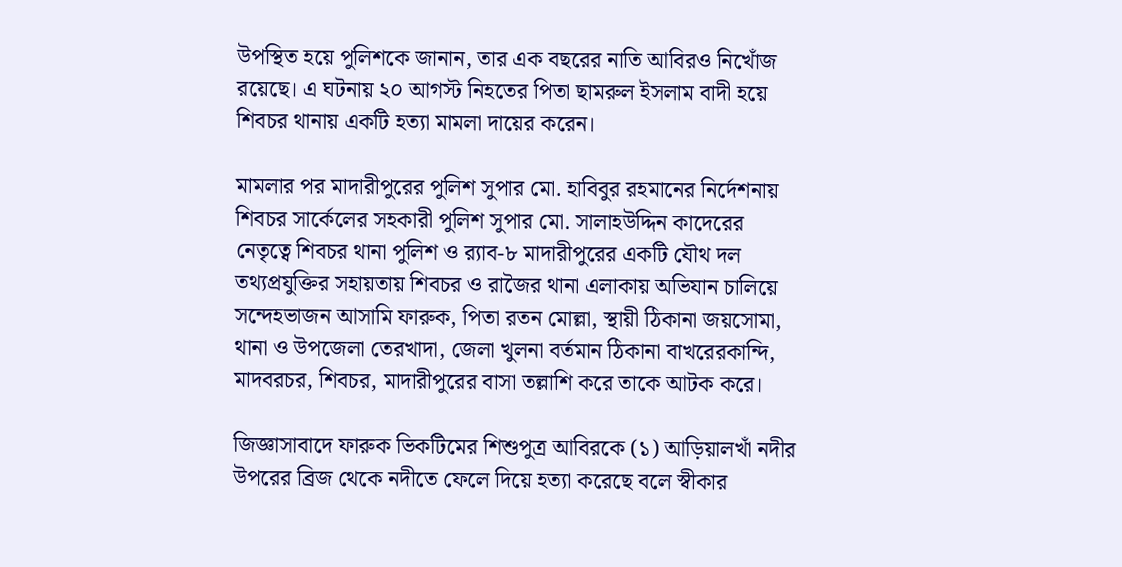উপস্থিত হয়ে পুলিশকে জানান, তার এক বছরের নাতি আবিরও নিখোঁজ রয়েছে। এ ঘটনায় ২০ আগস্ট নিহতের পিতা ছামরুল ইসলাম বাদী হয়ে শিবচর থানায় একটি হত্যা মামলা দায়ের করেন।

মামলার পর মাদারীপুরের পুলিশ সুপার মো. হাবিবুর রহমানের নির্দেশনায় শিবচর সার্কেলের সহকারী পুলিশ সুপার মো. সালাহউদ্দিন কাদেরের নেতৃত্বে শিবচর থানা পুলিশ ও র‌্যাব-৮ মাদারীপুরের একটি যৌথ দল তথ্যপ্রযুক্তির সহায়তায় শিবচর ও রাজৈর থানা এলাকায় অভিযান চালিয়ে সন্দেহভাজন আসামি ফারুক, পিতা রতন মোল্লা, স্থায়ী ঠিকানা জয়সোমা, থানা ও উপজেলা তেরখাদা, জেলা খুলনা বর্তমান ঠিকানা বাখরেরকান্দি, মাদবরচর, শিবচর, মাদারীপুরের বাসা তল্লাশি করে তাকে আটক করে।

জিজ্ঞাসাবাদে ফারুক ভিকটিমের শিশুপুত্র আবিরকে (১) আড়িয়ালখাঁ নদীর উপরের ব্রিজ থেকে নদীতে ফেলে দিয়ে হত্যা করেছে বলে স্বীকার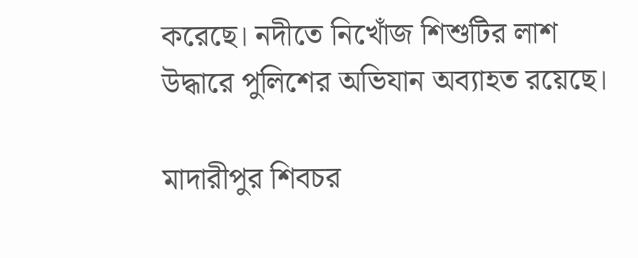করেছে। নদীতে নিখোঁজ শিশুটির লাশ উদ্ধারে পুলিশের অভিযান অব্যাহত রয়েছে।

মাদারীপুর শিবচর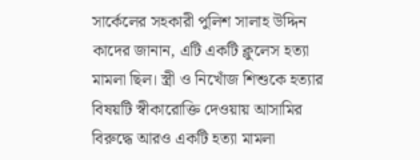সার্কেলের সহকারী পুলিশ সালাহ উদ্দিন কাদের জানান, এটি একটি ক্লুলেস হত্যা মামলা ছিল। স্ত্রী ও নিখোঁজ শিশুকে হত্যার বিষয়টি স্বীকারোক্তি দেওয়ায় আসামির বিরুদ্ধে আরও একটি হত্যা মামলা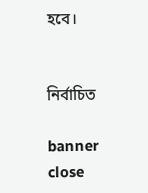হবে।


নির্বাচিত

banner close